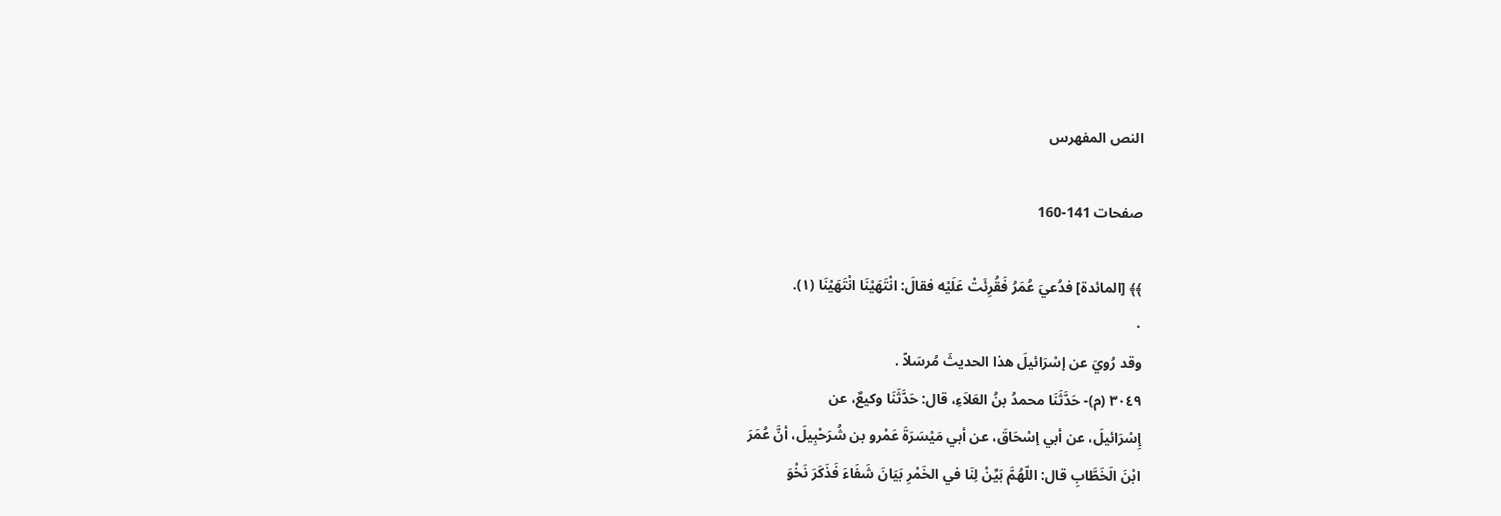النص المفهرس

صفحات 141-160

﴾﴾ [المائدة] فدُعيَ عُمَرُ فَقُرِئَتْ عَلَيْه فقالَ: انْتَهَيْنَا انْتَهَيْنَا (١).
٠
وقد رُويَ عن إسْرَائيلَ هذا الحديثَ مُرسَلاً .
٣٠٤٩ (م)- حَدَّثَنَا محمدُ بنُ العَلاَءِ، قال: حَدَّثَنَا وكيعٌ، عن
إِسْرَائيلَ، عن أبي إسْحَاقَ، عن أبي مَيْسَرَةَ عَمْرو بن شُرَحْبِيلَ، أنَّ عُمَرَ
ابْنَ الَخَطَّابِ قال: اللّهُمَّ بَيِّنْ لِنَا في الخَمْرِ بَيَانَ شَفَاءَ فَذَكَرَ نَخْوَ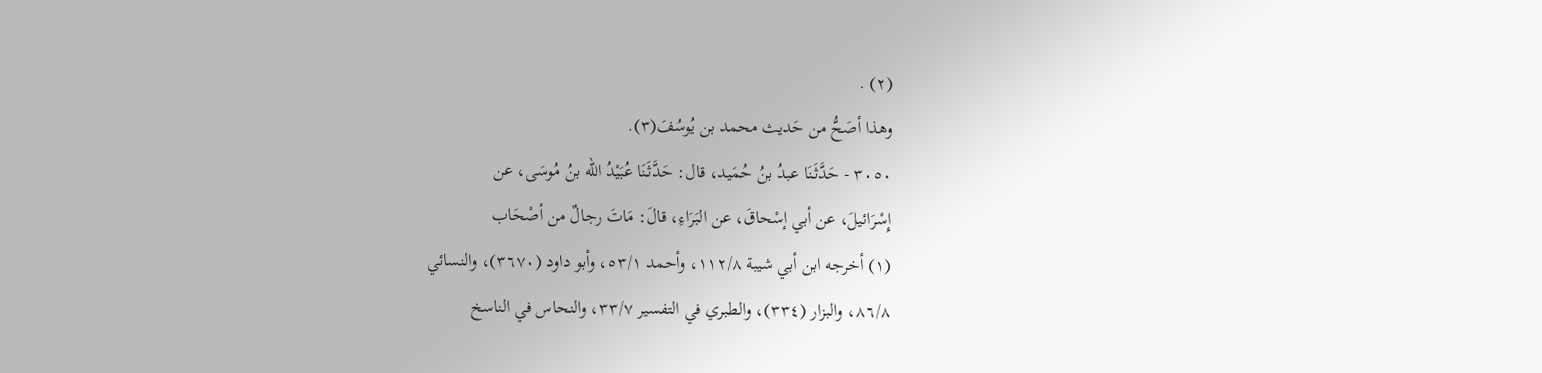(٢) .
وهذا أصَحُّ من حَديث محمد بن يُوسُفَ(٣).
٣٠٥٠ - حَدَّثَنَا عبدُ بنُ حُمَيد، قال: حَدَّثَنَا عُبَيْدُ الله بنُ مُوسَى، عن
إِسْرَائيلَ، عن أبي إسْحاقَ، عن البَرَاءِ، قالَ: مَاتَ رجالٌ من أصْحَاب
(١) أخرجه ابن أبي شيبة ١١٢/٨، وأحمد ٥٣/١، وأبو داود (٣٦٧٠)، والنسائي
٨٦/٨، والبزار (٣٣٤)، والطبري في التفسير ٣٣/٧، والنحاس في الناسخ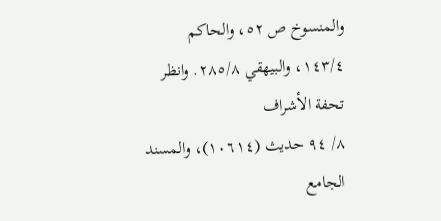والمنسوخ ص ٥٢، والحاكم ١٤٣/٤، والبيهقي ٢٨٥/٨. وانظر تحفة الأشراف
٨/ ٩٤ حديث (١٠٦١٤)، والمسند الجامع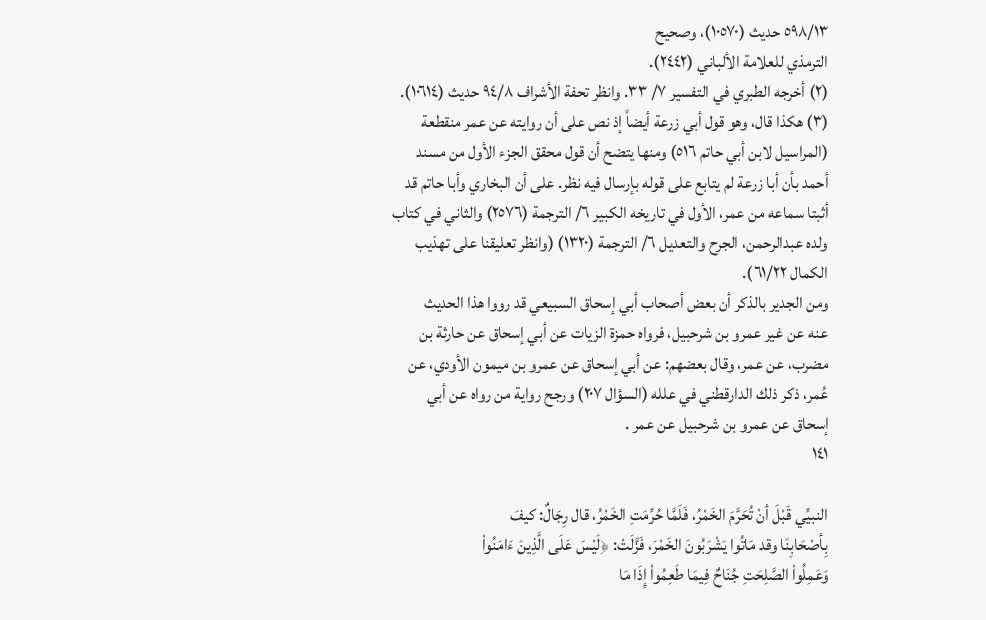٥٩٨/١٣ حديث (١٠٥٧٠)، وصحيح
الترمذي للعلامة الألباني (٢٤٤٢).
(٢) أخرجه الطبري في التفسير ٧/ ٣٣. وانظر تحفة الأشراف ٩٤/٨ حديث (١٠٦١٤).
(٣) هكذا قال، وهو قول أبي زرعة أيضاً إذ نص على أن روايته عن عمر منقطعة
(المراسيل لابن أبي حاتم ٥١٦) ومنها يتضح أن قول محقق الجزء الأول من مسند
أحمد بأن أبا زرعة لم يتابع على قوله بإرسال فيه نظر. على أن البخاري وأبا حاتم قد
أثبتا سماعه من عمر، الأول في تاريخه الكبير ٦/ الترجمة (٢٥٧٦) والثاني في كتاب
ولده عبدالرحمن، الجرح والتعديل ٦/ الترجمة (١٣٢٠) (وانظر تعليقنا على تهذيب
الكمال ٦١/٢٢).
ومن الجدير بالذكر أن بعض أصحاب أبي إسحاق السبيعي قد رووا هذا الحديث
عنه عن غير عمرو بن شرحبيل، فرواه حمزة الزيات عن أبي إسحاق عن حارثة بن
مضرب، عن عمر، وقال بعضهم: عن أبي إسحاق عن عمرو بن ميمون الأودي، عن
عُمر، ذكر ذلك الدارقطني في علله (السؤال ٢٠٧) ورجح رواية من رواه عن أبي
إسحاق عن عمرو بن شرحبيل عن عمر .
١٤١

النبيِّي قَبْلَ أنْ تُحَرَّمَ الخَمْرُ، فَلَمَّا حُرِّمَتِ الخَمْرُ، قال رِجَالٌ: كيفَ
بِأصْحَابِنَا وقد مَاتُوا يَشْرَبُونَ الخَمْرَ، فَزَّلَتْ: ﴿لَيْسَ عَلَى الَّذِينَ ءَامَنُواْ
وَعَمِلُواْ الصَّلِحَتِ جُنَاحٌ فِيمَا طَعِمُواْ إِذَا مَا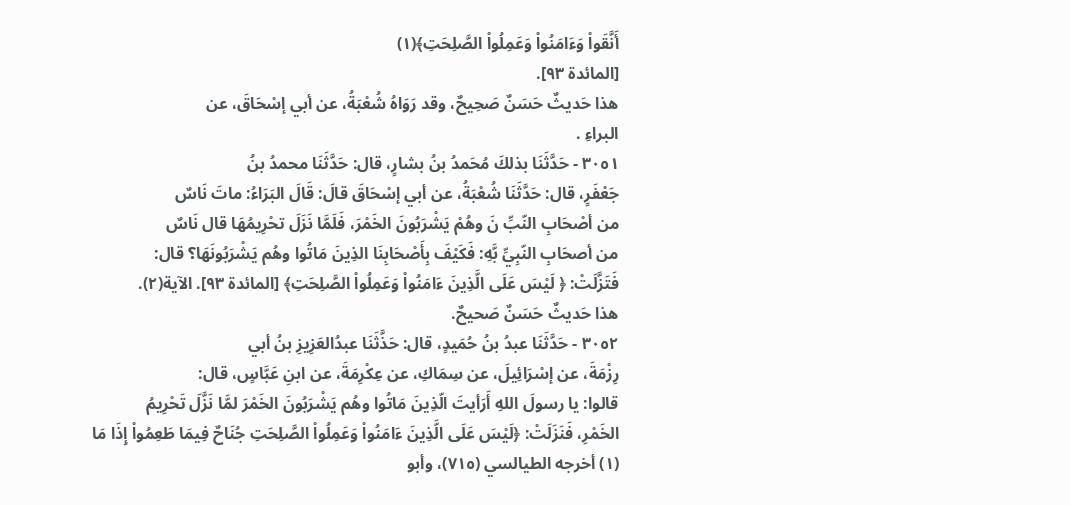أَنَّقَواْ وَءَامَنُواْ وَعَمِلُواْ الصَّلِحَتِ﴾(١)
[المائدة ٩٣].
هذا حَديثٌ حَسَنٌ صَحِيحٌ، وقد رَوَاهُ شُعْبَةُ، عن أبي إسْحَاقَ، عن
البراءِ .
٣٠٥١ - حَدَّثَنَا بذلكَ مُحَمدُ بنُ بشارٍ، قال: حَدَّثَنَا محمدُ بنُ
جَعْفَرٍ، قال: حَدَّثَنَا شُعْبَةُ، عن أبي إسْحَاقَ قالَ: قَالَ البَرَاءُ: ماتَ نَاسٌ
من أصْحَابِ النّبِّ نَ وهُمْ يَشْرَبُونَ الخَمْرَ، فَلَمَّا نَزَلَ تحْرِيمُهَا قال نَاسٌ
من أصحَابِ النّبِيِّ بَّهِ: فَكَيْفَ بِأَصْحَابِنَا الذِينَ مَاتُوا وهُم يَشْرَبُونَهَا؟ قال:
فَتَزَّلَتْ: ﴿ لَيْسَ عَلَى الَّذِينَ ءَامَنُواْ وَعَمِلُواْ الصَّلِحَتِ﴾ [المائدة ٩٣]. الآية(٢).
هذا حَدیثٌ حَسَنٌ صَحیحٌ.
٣٠٥٢ - حَدَّثَنَا عبدُ بنُ حُمَيدٍ، قال: حَذَّثَنَا عبدُالعَزِيزِ بنُ أبي
رِزْمَةَ، عن إسْرَائِيلَ، عن سِمَاكِ، عن عِكْرِمَةَ، عن ابنِ عَبَّاسٍ، قال:
قالوا: يا رسولَ اللهِ أَرَأيتَ الّذِينَ مَاتُوا وهُم يَشْرَبُونَ الخَمْرَ لمَّا نَزَّلَ تَحْرِيمُ
الخَمْرِ، فَنَزَلَتْ: ﴿لَيْسَ عَلَى الَّذِينَ ءَامَنُواْ وَعَمِلُواْ الصَّلِحَتِ جُنَاحٌ فِيمَا طَعِمُواْ إِذَا مَا
(١) أخرجه الطيالسي (٧١٥)، وأبو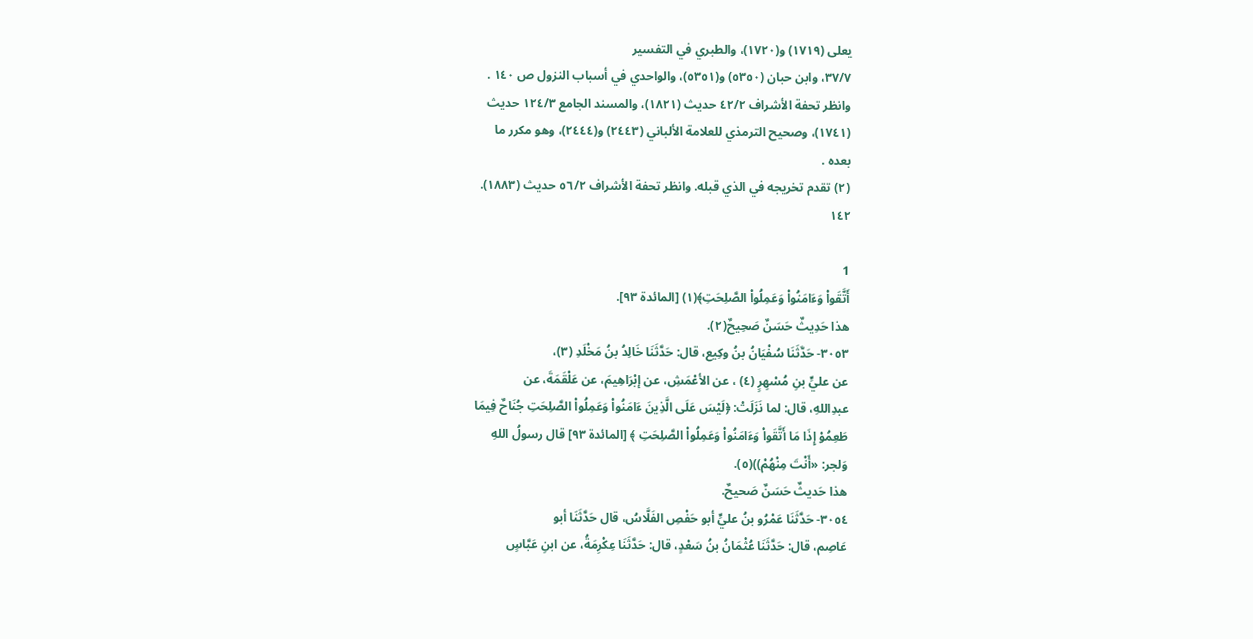يعلى (١٧١٩) و(١٧٢٠)، والطبري في التفسير
٣٧/٧، وابن حبان (٥٣٥٠) و(٥٣٥١)، والواحدي في أسباب النزول ص ١٤٠ .
وانظر تحفة الأشراف ٤٢/٢ حديث (١٨٢١)، والمسند الجامع ١٢٤/٣ حديث
(١٧٤١)، وصحيح الترمذي للعلامة الألباني (٢٤٤٣) و(٢٤٤٤)، وهو مكرر ما
بعده .
(٢) تقدم تخريجه في الذي قبله. وانظر تحفة الأشراف ٥٦/٢ حديث (١٨٨٣).
١٤٢

1
أَتَّقَواْ وَءَامَنُواْ وَعَمِلُواْ الصَّلِحَتِ﴾(١) [المائدة ٩٣].
هذا حَدِيثٌ حَسَنٌ صَحِيحٌ(٢).
٣٠٥٣- حَدَّثَنَا سُفْيَانُ بنُ وكِيع، قال: حَدَّثَنَا خَالِدُ بنُ مَخْلَدِ (٣)،
عن عليٍّ بنِ مُسْهِرٍ (٤) ، عن الأعْمَشِ، عن إبْرَاهِيمَ، عن عَلْقَمَةَ، عن
عبدِاللهِ، قال: لما نَزَلَتْ: ﴿لَيْسَ عَلَى الَّذِينَ ءَامَنُواْ وَعَمِلُواْ الصَّلِحَتِ جُنَاحٌ فِيمَا
طَعِمُوْ إِذَا مَا أَتَّقَواْ وَءَامَنُواْ وَعَمِلُواْ الصَّلِحَتِ ﴾ [المائدة ٩٣] قال رسولُ اللهِ
وَلجر: «أَنْتَ مِنْهُمْ))(٥).
هذا حَدیثٌ حَسَنٌ صَحيحٌ.
٣٠٥٤- حَدَّثَنَا عَمْرُو بنُ عليٍّ أبو حَفْصِ الفَلَّاسُ، قال حَدَّثَنَا أبو
عَاصِم، قال: حَدَّثَنَا عُثْمَانُ بنُ سَعْدٍ، قال: حَدَّثَنَا عِكْرِمَةُ، عن ابنِ عَبَّاسٍ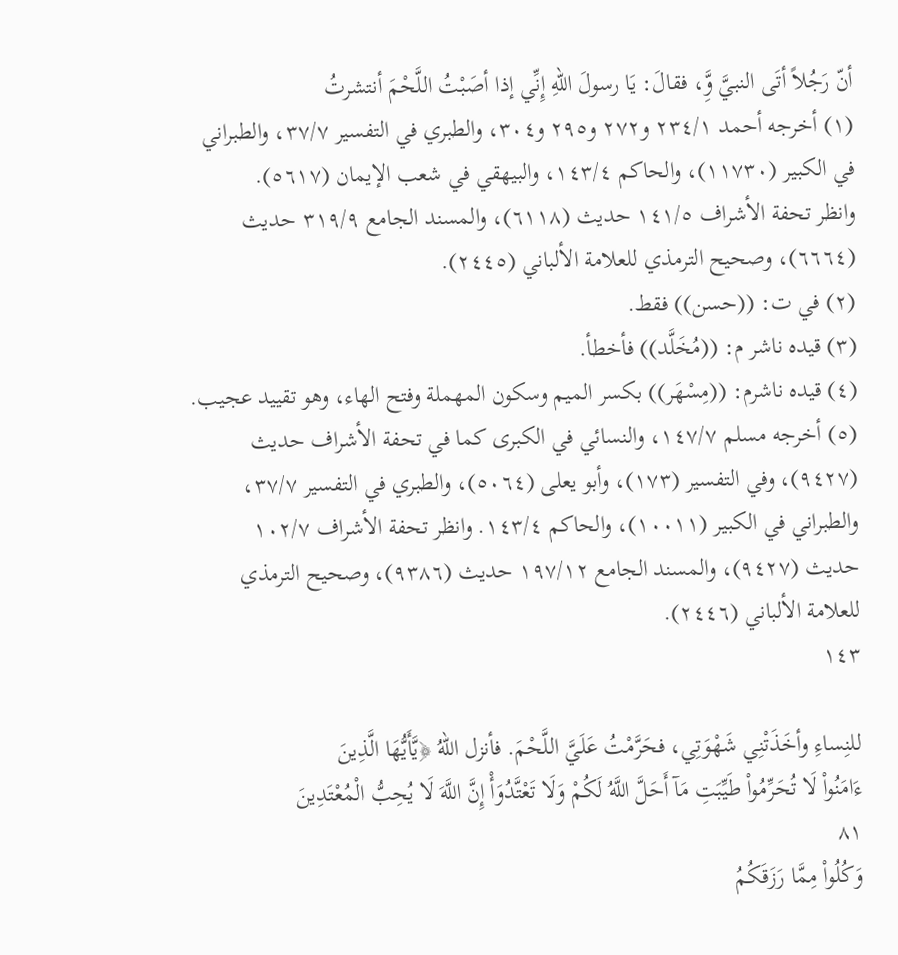أنّ رَجُلاً أتَى النبيَّ وَِّ، فقالَ: يَا رسولَ اللهِ إِنِّي إذا أصَبْتُ اللَّحْمَ أنتشرتُ
(١) أخرجه أحمد ٢٣٤/١ و٢٧٢ و٢٩٥ و٣٠٤، والطبري في التفسير ٣٧/٧، والطبراني
في الكبير (١١٧٣٠)، والحاكم ١٤٣/٤، والبيهقي في شعب الإيمان (٥٦١٧).
وانظر تحفة الأشراف ١٤١/٥ حديث (٦١١٨)، والمسند الجامع ٣١٩/٩ حديث
(٦٦٦٤)، وصحيح الترمذي للعلامة الألباني (٢٤٤٥).
(٢) في ت: ((حسن)) فقط.
(٣) قيده ناشر م: ((مُخَلَّد)) فأخطأ.
(٤) قيده ناشرم: ((مِسْهَر)) بكسر الميم وسكون المهملة وفتح الهاء، وهو تقييد عجيب.
(٥) أخرجه مسلم ١٤٧/٧، والنسائي في الكبرى كما في تحفة الأشراف حديث
(٩٤٢٧)، وفي التفسير (١٧٣)، وأبو يعلى (٥٠٦٤)، والطبري في التفسير ٣٧/٧،
والطبراني في الكبير (١٠٠١١)، والحاكم ١٤٣/٤. وانظر تحفة الأشراف ١٠٢/٧
حديث (٩٤٢٧)، والمسند الجامع ١٩٧/١٢ حديث (٩٣٨٦)، وصحيح الترمذي
للعلامة الألباني (٢٤٤٦).
١٤٣

للنِساءِ وأخَذَتْنِي شَهْوَتِي، فحَرَّمْتُ عَلَيَّ اللَّحْمَ. فأنزل اللهُ ﴿يَّأَيُّهَا الَّذِينَ
ءَامَنُواْ لَا تُحَرِّمُواْ طَيِّبَتِ مَآ أَحَلَّ اللَّهُ لَكُمْ وَلَا تَعْتَّدُوَأْ إِنَّ اللَّهَ لَا يُحِبُّ الْمُعْتَدِينَ
٨١
وَكُلُواْ مِمَّا رَزَقَكُمُ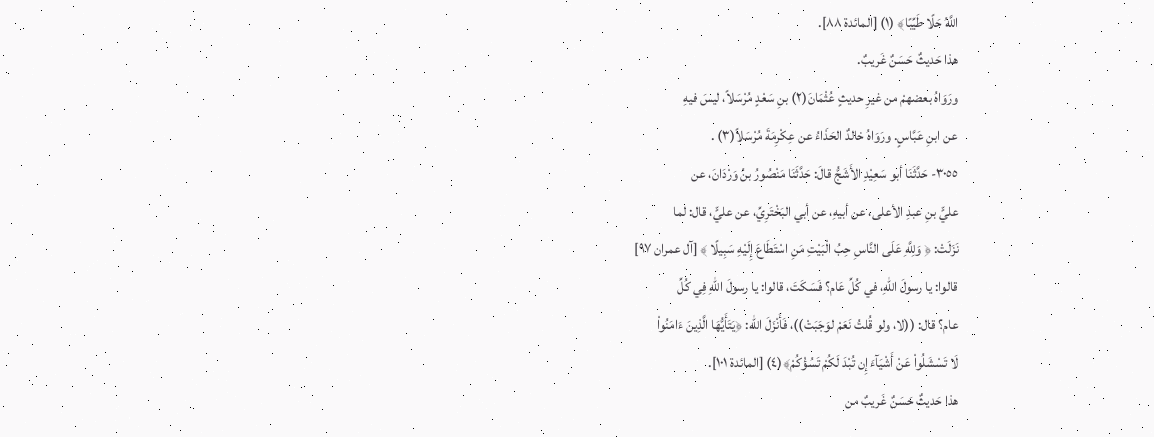اللَّهُ حَلًا طَيِّبًا﴾ (١) [المائدة ٨٨].
هذا حَديثٌ حَسَنٌ غَريبٌ.
ورَوَاهُ بعضهمْ من غيرِ حديثٍ عُثْمَانَ(٢) بنِ سَعْدٍ مُرْسَلاً، ليسَ فيهِ
عن ابنِ عَبَّاسٍ. ورَوَاهُ خالدٌ الحَذَاءُ عن عِكْرِمَةَ مُرْسَلاً(٣) .
٣٠٥٥- حَدَّثَنَا أبو سَعِيْدِ الأَشَجُّ قالَ: حَدَّثَنَا مَنْصُورُ بنُ وَرْدَانَ، عن
عليٍّ بنِ عبدِ الأعلى، عن أبيهِ، عن أبي البَخْتَرِيِّ، عن عليٍّ، قال: لما
نَزَلَتْ: ﴿ وَلِلَّهِ عَلَى النَّاسِ حِبُ الْبَيْتِ مَنِ اسْتَطَاعَ إِلَيْهِ سَبِيلًا ﴾ [آل عمران ٩٧]
قالوا: يا رسولَ اللهِ، في كُلِّ عَام؟ فَسَكَتَ، قالوا: يا رسولَ اللهِ فِي كُلِّ
عام؟ قال: ((لا، ولو قُلتُ نَعَمْ لوَجَبَتْ))، فَأَنْزَلَ الله: ﴿يَتَأَيُّهَا الَّذِينَ ءَامَنُواْ
لَا تَسْشَلُواْ عَنْ أَشْيَآءَ إِن تُبْدَ لَكُمْ تَسُؤْكُمْ﴾(٤) [المائدة ١٠١].
هذا حَديثٌ حَسَنٌ غَريبٌ من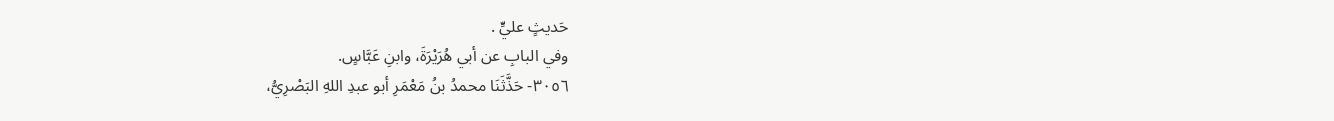حَديثٍ عليٍّ .
وفي البابِ عن أبي هُرَيْرَةَ، وابنِ عَبَّاسٍ.
٣٠٥٦- حَذَّثَنَا محمدُ بنُ مَعْمَرِ أبو عبدِ اللهِ البَصْرِيُّ،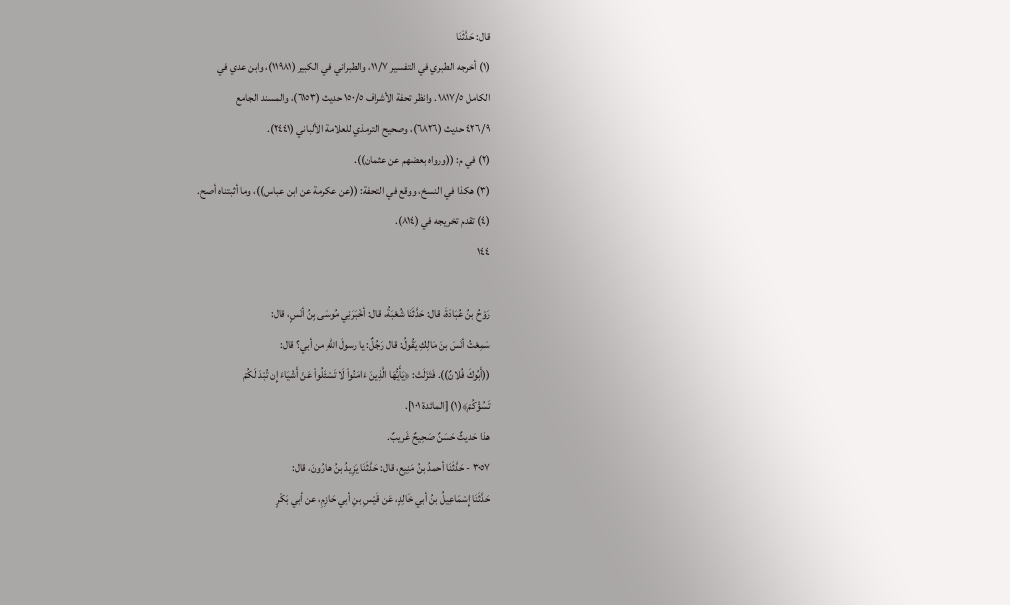قال: حَدَّثَنَا
(١) أخرجه الطبري في التفسير ١١/٧، والطبراني في الكبير (١١٩٨١)، وابن عدي في
الكامل ١٨١٧/٥. وانظر تحفة الأشراف ١٥٠/٥ حديث (٦١٥٣)، والمسند الجامع
٤٢٦/٩ حديث (٦٨٢٦)، وصحيح الترمذي للعلامة الألباني (٢٤٤١).
(٢) في م: ((ورواه بعضهم عن عثمان)).
(٣) هكذا في النسخ، ووقع في التحفة: ((عن عكرمة عن ابن عباس))، وما أثبتناه أصح.
(٤) تقدم تخريجه في (٨١٤).
١٤٤

رَوْحُ بنُ عُبَادَةَ، قال: حَدَّثَنَا شُعْبَةُ، قال: أخْبَرَنِي مُوسَى بِنُ أنَسٍ، قال:
سَمِعْتُ أنَسَ بنَ مَالِكِ يَقُولُ: قال رَجُلٌ: يا رسولَ اللهِ من أبي؟ قال:
((أَبُوكَ فُلانٌ)). فَتَزَلَتْ: ﴿يَأَيُّهَا الَّذِينَ ءَامَنُواْ لَا تَسْئَلُواْ عَنْ أَشْيَاءَ إِن تُبْدَ لَكُمْ
تَسُؤْكُمْ﴾(١) [المائدة ١٠١].
هذا حَديثٌ حَسَنٌ صَحِيحٌ غَريبٌ.
٣٠٥٧ - حَدَّثَنَا أحمدُ بنُ مَنِيع، قال: حَدَّثَنَا يَزِيدُ بنُ هارُونَ، قال:
حَدَّثَنَا إِسْمَاعِيلُ بنُ أبي خَالِدٍ، عَن قَيْسِ بنِ أبي حَازِمِ، عن أبي بَكْرٍ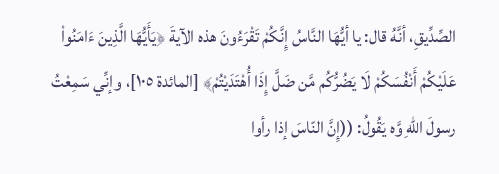الصِّدِّيقِ، أنَّهُ قال: يا أيُّهَا النَّاسُ إِنَّكُمْ تَقْرَءُونَ هذه الآيةَ ﴿يَأَيُّهَا الَّذِينَ ءَامَنُواْ
عَلَيْكُمْ أَنْفُسَكُمْ لَا يَضُرُّكُم مَّن ضَلَّ إِذَا أُهْتَدَيْتُمْ﴾ [المائدة ١٠٥]، وإنِّي سَمِعْتُ
رسولَ اللهِ وَّه يَقُولُ: ((إِنَّ النّاسَ إذا رأوا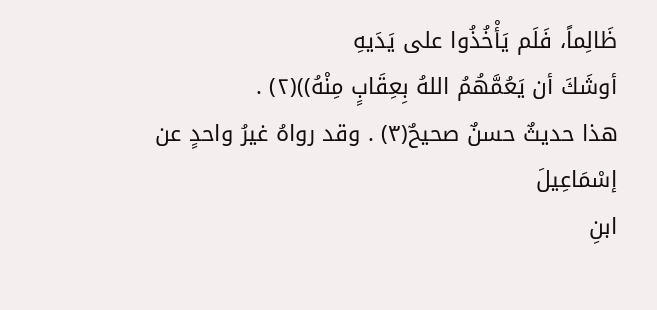ظَالِماً، فَلَم يَأْخُذُوا على يَدَيهِ
أوشَكَ أن يَعُمَّهُمُ اللهُ بِعِقَابٍ مِنْهُ))(٢) .
هذا حديثٌ حسنٌ صحيحٌ(٣) . وقد رواهُ غيرُ واحدٍ عن إسْمَاعِيلَ
ابنِ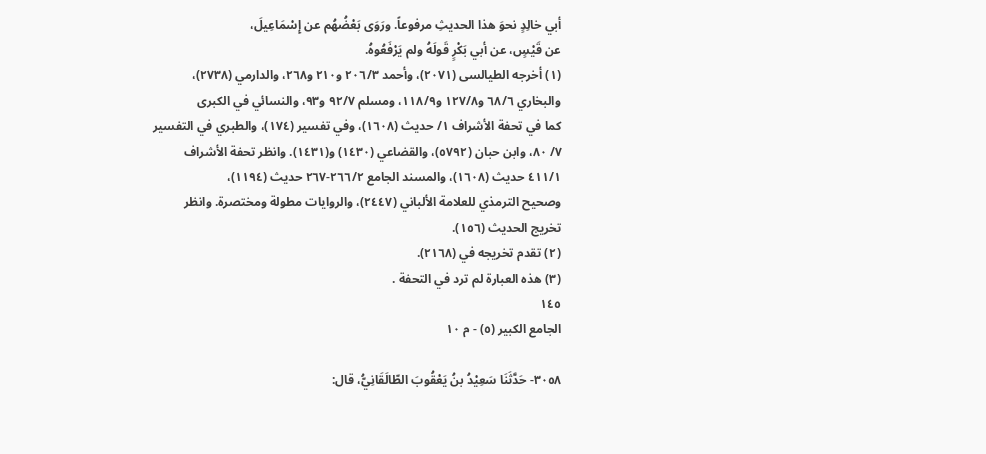أبي خالِدٍ نحوَ هذا الحديثِ مرفوعاً. ورَوَى بَعْضُهُم عن إِسْمَاعِيلَ،
عن قَيْسٍ، عن أبي بَكْرٍ قَولَهُ ولم يَرْفَعُوهُ.
(١) أخرجه الطيالسى (٢٠٧١)، وأحمد ٢٠٦/٣ و٢١٠ و٢٦٨، والدارمي (٢٧٣٨)،
والبخاري ٦٨/٦ و١٢٧/٨ و١١٨/٩، ومسلم ٩٢/٧ و٩٣، والنسائي في الكبرى
كما في تحفة الأشراف ١/ حديث (١٦٠٨)، وفي تفسير (١٧٤)، والطبري في التفسير
٧/ ٨٠، وابن حبان (٥٧٩٢)، والقضاعي (١٤٣٠) و(١٤٣١). وانظر تحفة الأشراف
٤١١/١ حديث (١٦٠٨)، والمسند الجامع ٢٦٦/٢-٢٦٧ حديث (١١٩٤)،
وصحيح الترمذي للعلامة الألباني (٢٤٤٧)، والروايات مطولة ومختصرة. وانظر
تخريج الحديث (١٥٦).
(٢) تقدم تخريجه في (٢١٦٨).
(٣) هذه العبارة لم ترد في التحفة .
١٤٥
الجامع الكبير (٥) - م ١٠

٣٠٥٨- حَدَّثَنَا سَعِيْدُ بنُ يَعْقُوبَ الطّالَقَانِيُّ، قال: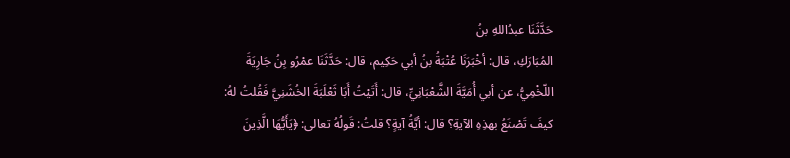حَدَّثَنَا عبدُاللهِ بنُ
المُبَارَكِ، قال: أخْبَرَنَا عُتْبَةُ بنُ أبي حَكِيم، قال: حَدَّثَنَا عمْرُو بِنُ جَارِيَةَ
اللّخْمِيُّ، عن أبي أُمَيَّةَ الشَّعْبَانِيِّ، قال: أَتَيْتُ أَبَا ثَعْلَبَةَ الخُشَنِيَّ فَقُلتُ لهُ:
كيفَ تَصْنَعُ بهذِهِ الآيةِ؟ قال: أيَّةُ آيةٍ؟ قلتُ: قَولُهُ تعالى: ﴿يَأَيُّهَا الَّذِينَ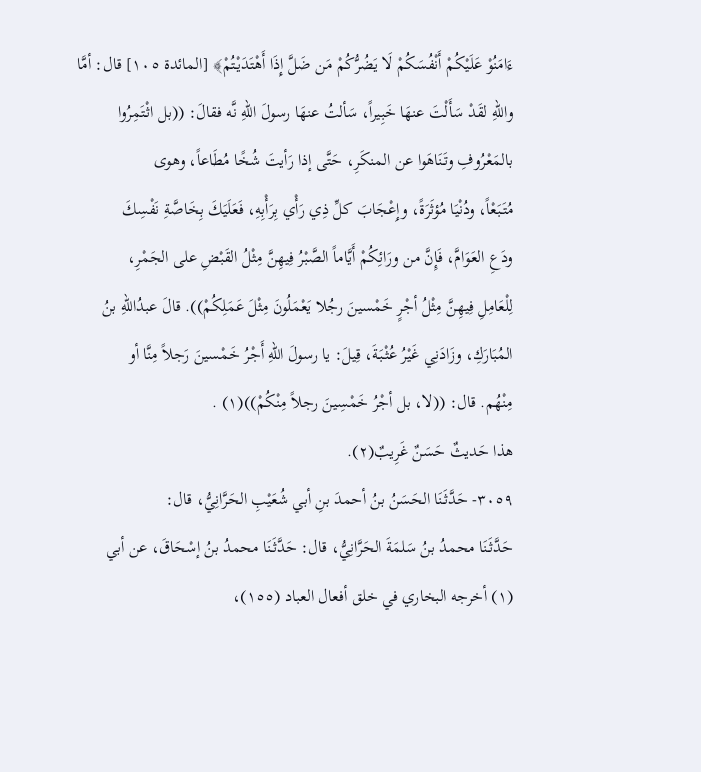ءَامَنُوْ عَلَيْكُمْ أَنْفُسَكُمْ لَا يَضُرُّكُمْ مَن ضَلَّ إِذَا أَهْتَدَيْتُمْ﴾ [المائدة ١٠٥] قال: أمَّا
واللهِ لقَدْ سَأَلْتَ عنهَا خَبِيراً، سَألتُ عنهَا رسولَ اللهِ نَّه فقالَ: ((بل اثْتَمِرُوا
بالمَعْرُوفِ وتَنَاهَوا عن المنكَرِ، حَتَّى إذا رَأيتَ شُخًا مُطَاعاً، وهوى
مُتَبَعْاً، ودُنْيَا مُؤثَرَةً، وإِعْجَابَ كلِّ ذِي رَأْي بِرَأْبِهِ، فَعَلَيَكَ بِخَاصَّةِ نَفْسِكَ
ودَعِ العَوَامَّ، فَإِنَّ من ورَائِكُمْ أَيَّاماً الصَّبْرُ فِيهِنَّ مِثْلُ القَبْضِ على الجَمْرِ،
لِلْعَامِلِ فِيهِنَّ مِثْلُ أجْرٍ خَمْسينَ رجُلا يَعْمَلُونَ مِثْلَ عَمَلِكُمْ)). قالَ عبدُاللهِ بنُ
المُبَارَكِ، وزَادَنِي غَيْرُ عُثْبَةَ، قِيلَ: يا رسولَ اللهِ أَجْرُ خَمْسينَ رَجلاً مِنَّا أو
مِنْهُم. قال: ((لا، بل أجْرُ خَمْسِينَ رجلاً مِنْكُمْ))(١) .
هذا حَديثٌ حَسَنٌ غَرِيبٌ(٢).
٣٠٥٩- حَدَّثَنَا الحَسَنُ بنُ أحمدَ بنِ أبي شُعَيْبِ الحَرَّانِيُّ، قال:
حَدَّثَنَا محمدُ بنُ سَلمَةَ الحَرَّانِيُّ، قال: حَدَّثَنَا محمدُ بنُ إسْحَاقَ، عن أبي
(١) أخرجه البخاري في خلق أفعال العباد (١٥٥)،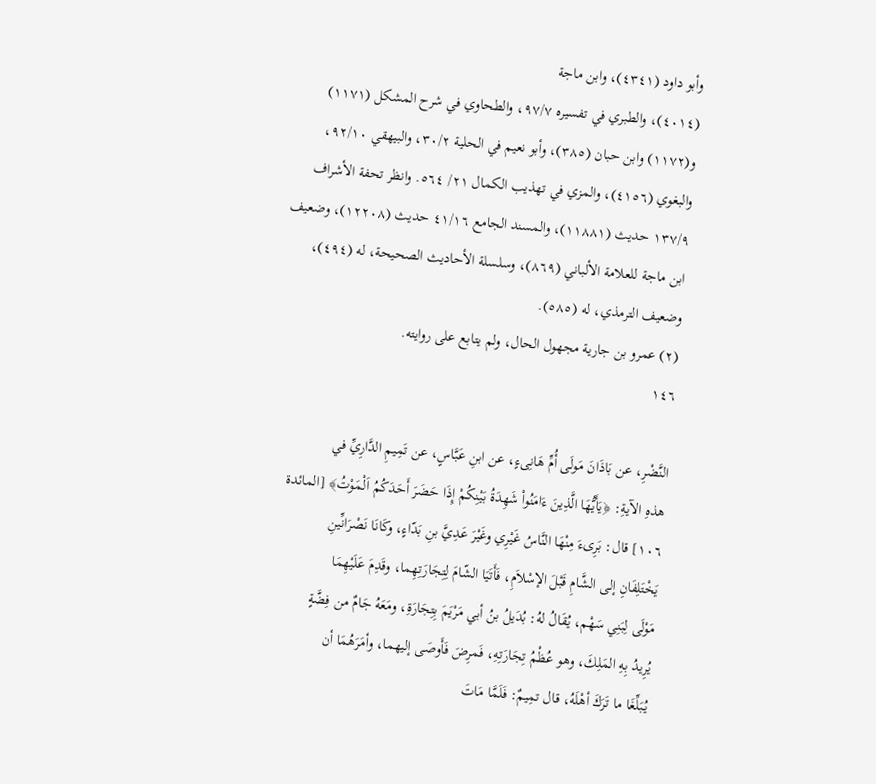وأبو داود (٤٣٤١)، وابن ماجة
(٤٠١٤)، والطبري في تفسيره ٩٧/٧، والطحاوي في شرح المشكل (١١٧١)
و(١١٧٢) وابن حبان (٣٨٥)، وأبو نعيم في الحلية ٣٠/٢، والبيهقي ٩٢/١٠،
والبغوي (٤١٥٦)، والمزي في تهذيب الكمال ٢١/ ٥٦٤. وانظر تحفة الأشراف
١٣٧/٩ حديث (١١٨٨١)، والمسند الجامع ٤١/١٦ حديث (١٢٢٠٨)، وضعيف
ابن ماجة للعلامة الألباني (٨٦٩)، وسلسلة الأحاديث الصحيحة، له (٤٩٤)،
وضعیف الترمذي، له (٥٨٥).
(٢) عمرو بن جارية مجهول الحال، ولم يتابع على روايته.
١٤٦

النَّضْرِ، عن بَاذَانَ مَولَى أُمِّ هَانِىءٍ، عن ابنِ عَبَّاسٍ، عن تَمِيمِ الدَّارِيِّ في
هذهِ الآيةِ: ﴿يَأَيُّهَا الَّذِينَ ءَامَنُواْ شَهِدَةُ بَيْنِكُمْ إِذَا حَضَرَ أَحَدَكُمُ اَلْمَوْتُ﴾ [المائدة
١٠٦] قال: بَرِىءَ مِنْهَا النَّاسُ غَيْرِي وغَيْرَ عَدِيَّ بنِ بَدّاءٍ، وكَانَا نَصْرَانِّينِ
يَخْتَلِفَانِ إلى الشَّامِ قَبْلَ الإسْلاَمِ، فَأَتَيَا الشّامَ لِتِجَارَتِهِما، وقَدِمَ عَلَيْهِمَا
مَوْلَى لِبَنِي سَهْم، يُقَالُ لهُ: بُدَيلُ بنُ أبي مَرْيَمَ بِتِجَارَةِ، ومَعَهُ جَامٌ من فِضَّةٍ
يُرِيدُ بِهِ المَلِكَ، وهو عُظْمُ تِجَارَتِهِ، فَمرِضَ فَأَوصَى إليهما، وأمَرَهُمَا أن
يُبَلِّغَا ما تَرَكَ أهْلَهُ، قال تمِيمٌ: فَلَمَّا مَاتَ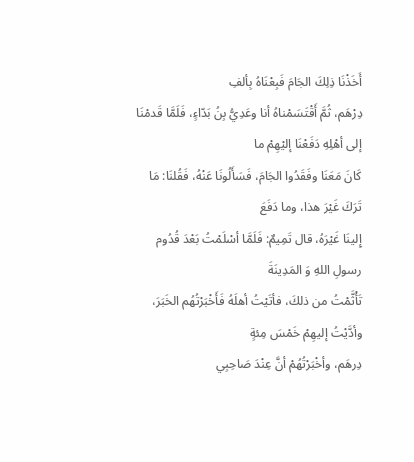أَخَذْنَا ذِلِكَ الجَامَ فَبِعْنَاهُ بِألفِ
دِرْهَم، ثُمَّ أَقْتَسَمْناهُ أنا وعَدِيُّ بِنُ بَدّاءٍ، فَلَمَّا قَدمْنَا إلى أهْلِهِ دَفَعْنَا إليْهِمْ ما
كَانَ مَعَنَا وفَقَدُوا الجَامَ، فَسَأَلُونَا عَنْهُ، فَقُلنَا: مَا تَرَكَ غَيْرَ هذا، وما دَفَعَ
إِلينَا غَيْرَهُ، قال تَمِيمٌ: فَلَمَّا أسْلَمْتُ بَعْدَ قُدُوم رسولِ اللهِ وَ المَدِينَةَ
تَأْثَّمْتُ من ذلكَ، فأتَيْتُ أهلَهُ فَأَخْبَرْتُهُم الخَبَرَ، وأدَّيْتُ إليهِمْ خَمْسَ مِئةٍ
دِرهَم، وأخْبَرْتُهُمْ أنَّ عِنْدَ صَاحِبِي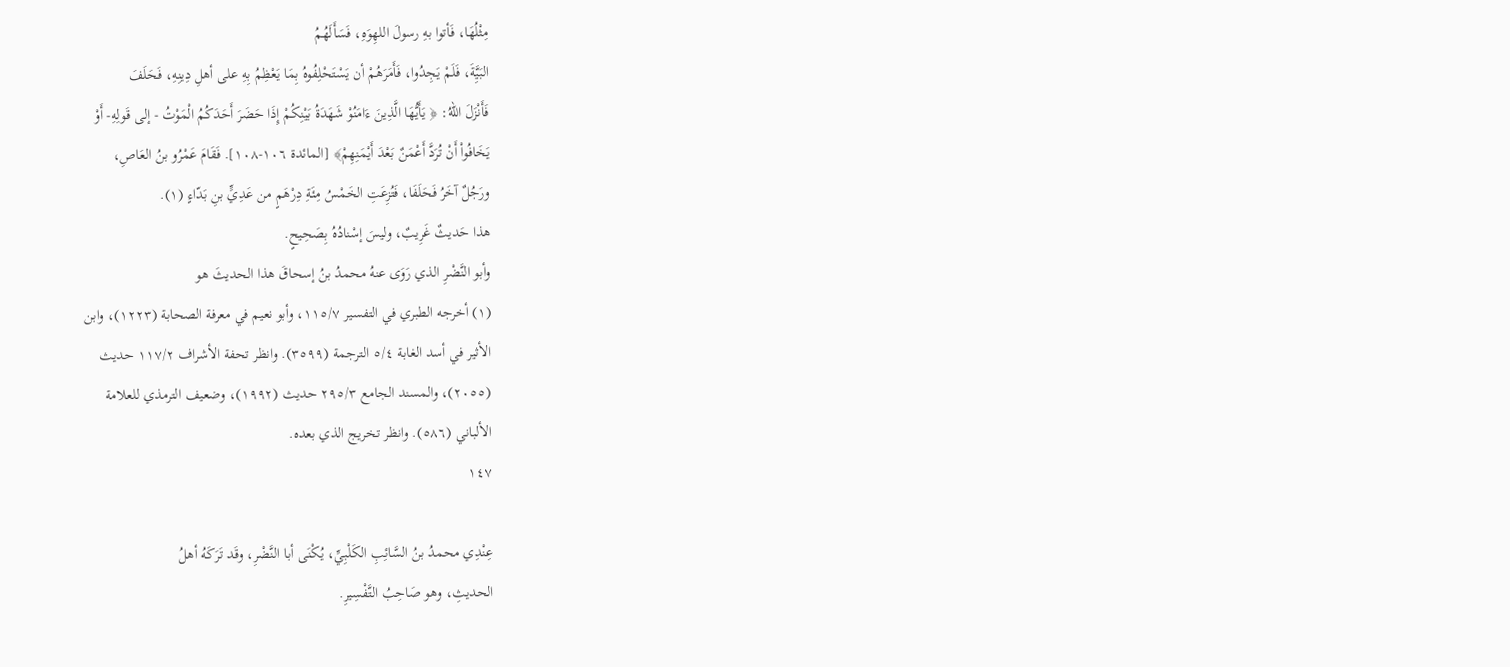مِثْلُهَا، فَأتوا بهِ رسولَ اللهِوَهِ، فَسَأَلَهُمُ
البَيَِّةَ، فَلَمْ يَجِدُوا، فَأَمَرَهُمْ أن يَسْتَحْلِفُوهُ بِمَا يَعْظِمُ بِهِ على أهلِ دِينِهِ، فَحَلَفَ
فَأَنْزَلَ اللهُ: ﴿ يَأَيُّهَا الَّذِينَ ءَامَنُوْ شَهَدَةُ بَيْنِكُمْ إِذَا حَضَرَ أَحَدَكُمُ الْمَوْتُ - إلى قَولِهِ- أَوْ
يَخَافُواْ أَنْ تُرَدَّ أَعْمَنٌ بَعْدَ أَيْمَنِهِمْ﴾ [المائدة ١٠٦-١٠٨]. فَقَامَ عَمْرُو بنُ العَاصِ،
ورَجُلٌ آخَرُ فَحَلَفَا، فَتُزِعَتِ الخَمْسُ مِئَةِ دِرْهَمٍ من عَدِيٍّ بنِ بَدّاءٍ (١).
هذا حَديثٌ غَرِيبٌ، وليسَ إسْنادُهُ بِصَحِيحٍ.
وأبو النَّضْرِ الذي رَوَى عنهُ محمدُ بنُ إسحاقَ هذا الحديثَ هو
(١) أخرجه الطبري في التفسير ١١٥/٧، وأبو نعيم في معرفة الصحابة (١٢٢٣)، وابن
الأثير في أسد الغابة ٥/٤ الترجمة (٣٥٩٩). وانظر تحفة الأشراف ١١٧/٢ حديث
(٢٠٥٥)، والمسند الجامع ٢٩٥/٣ حديث (١٩٩٢)، وضعيف الترمذي للعلامة
الألباني (٥٨٦). وانظر تخريج الذي بعده.
١٤٧

عِنْدِي محمدُ بنُ السَّائِبِ الكَلْبِيِّ، يُكْنَى أبا النَّضْرِ، وقَد تَرَكَهُ أهلُ
الحديثِ، وهو صَاحِبُ التَّفْسِيرِ.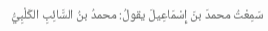سَمِعْتُ محمدَ بنَ إِسْمَاعِيلَ يقولُ: محمدُ بنُ السَّائِبِ الكَلْبِيُّ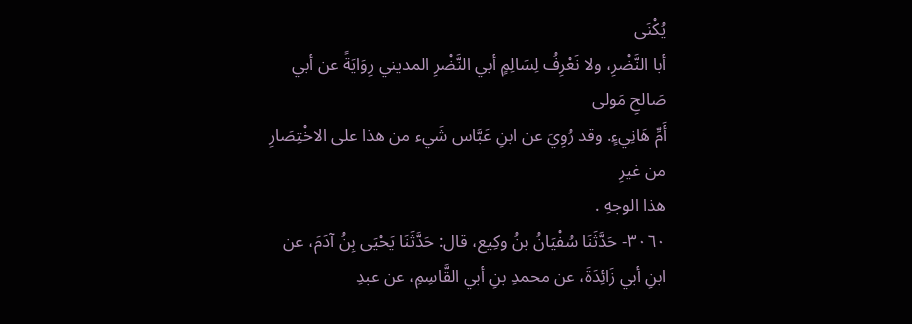يُكْنَى
أبا النَّضْرِ، ولا نَعْرِفُ لِسَالِمٍ أبي النَّضْرِ المديني رِوَايَةً عن أبي صَالحِ مَولى
أَمِّ هَانِيءٍ. وقد رُوِيَ عن ابنِ عَبَّاس شَيء من هذا على الاخْتِصَارِ من غيرِ
هذا الوجهِ .
٣٠٦٠- حَدَّثَنَا سُفْيَانُ بنُ وكِيع، قال: حَدَّثَنَا يَحْيَى بِنُ آدَمَ، عن
ابنِ أبي زَائِدَةَ، عن محمدِ بنِ أبي القَّاسِمِ، عن عبدِ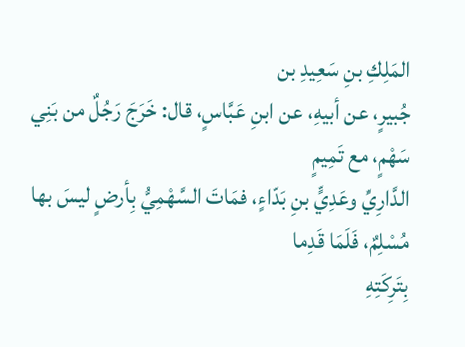المَلِكِ بنِ سَعِيدِ بن
جُبيرٍ، عن أبيهِ، عن ابنِ عَبَّاسٍ، قال: خَرَجَ رَجُلٌ من بَنِي سَهْمٍ، مع تَمِيمٍ
الدَّارِيِّ وعَدِيٍّ بنِ بَدّاءٍ، فمَاتَ السَّهْمِيُّ بِأرضٍ ليسَ بها مُسْلِمٌ، فَلَمَا قَدِما
بِتَرِكَتِهِ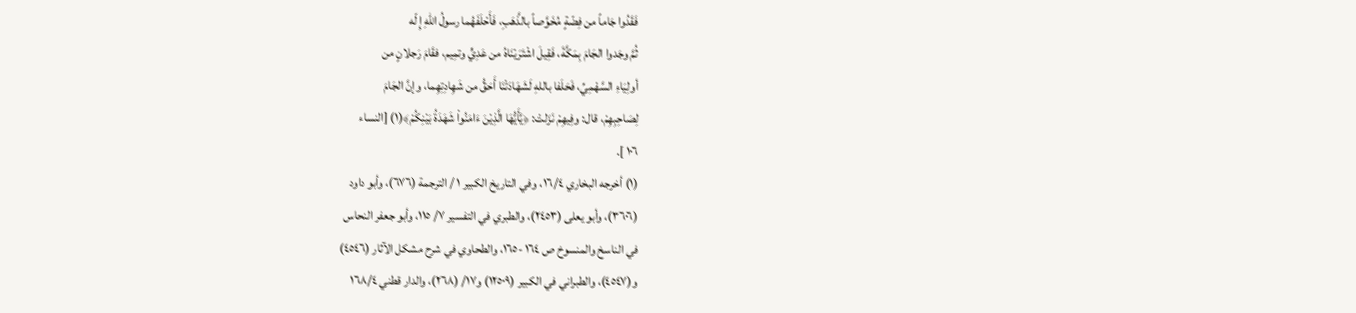فَقَدُوا جَاماً من فِضّةٍ مُخَوَّصاً بالذَّهَبِ، فَأَحْلَفَهُما رسولُ اللهِ إِ لّه
ثُمَّ وجَدوا الجَامَ بِمَكَّةَ، فَقِيلَ اشْتَرَيْنَاهُ من عَدِيٍّ وتمِيم، فقَامَ رَجلانٍ من
أولِيَاءِ السَّهْمِيِّ، فَحَلَفا باللهِ لَشَهَادَتْنَا أَحَقُّ من شَهِادِتِهِما، وإنَّ الجَامَ
لِصَاحِبِهِمْ، قال: وفِيهِمْ نَزَلتْ: ﴿يَّأَيُّهَا الَّذِيْنَ ءَامَنُواْ شَهَدَةُ بَيْنِكُمْ﴾(١) [النساء
١٠٦ ].
(١) أخرجه البخاري ١٦/٤، وفي التاريخ الكبير ١ / الترجمة (٦٧٦)، وأبو داود
(٣٦٠٦)، وأبو يعلى (٢٤٥٣)، والطبري في التفسير ٧/ ١١٥، وأبو جعفر النحاس
في الناسخ والمنسوخ ص ١٦٤ -١٦٥، والطحاوي في شرح مشكل الآثار (٤٥٤٦)
و(٤٥٤٧)، والطبراني في الكبير (١٢٥٠٩) و١٧/ (٢٦٨)، والدار قطني ١٦٨/٤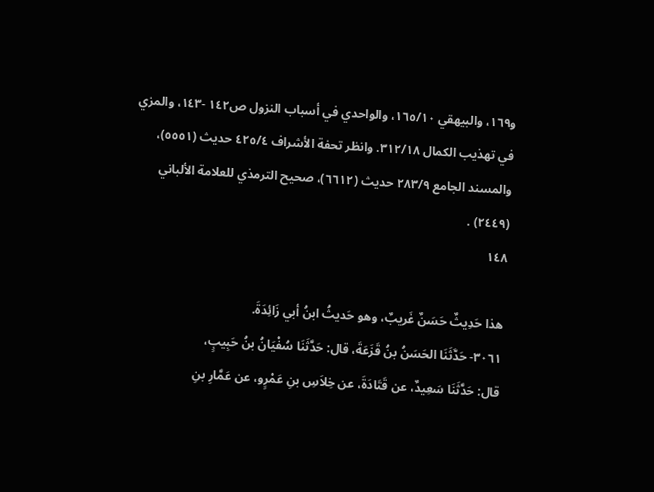و١٦٩، والبيهقي ١٦٥/١٠، والواحدي في أسباب النزول ص١٤٢ -١٤٣، والمزي
في تهذيب الكمال ٣١٢/١٨. وانظر تحفة الأشراف ٤٢٥/٤ حديث (٥٥٥١)،
والمسند الجامع ٢٨٣/٩ حديث (٦٦١٢)، صحيح الترمذي للعلامة الألباني
(٢٤٤٩) .
١٤٨

هذا حَدِيثٌ حَسَنٌ غَريبٌ، وهو حَديثُ ابنُ أبي زَائِدَةَ.
٣٠٦١- حَدَّثَنَا الحَسَنُ بنُ قَزَعَةَ، قال: حَدَّثَنَا سُفْيَانُ بنُ حَبِيبٍ،
قال: حَدَّثَنَا سَعِيدٌ، عن قَتَادَةَ، عن خِلاَسِ بنِ عَمْرٍو، عن عَمَّارِ بنِ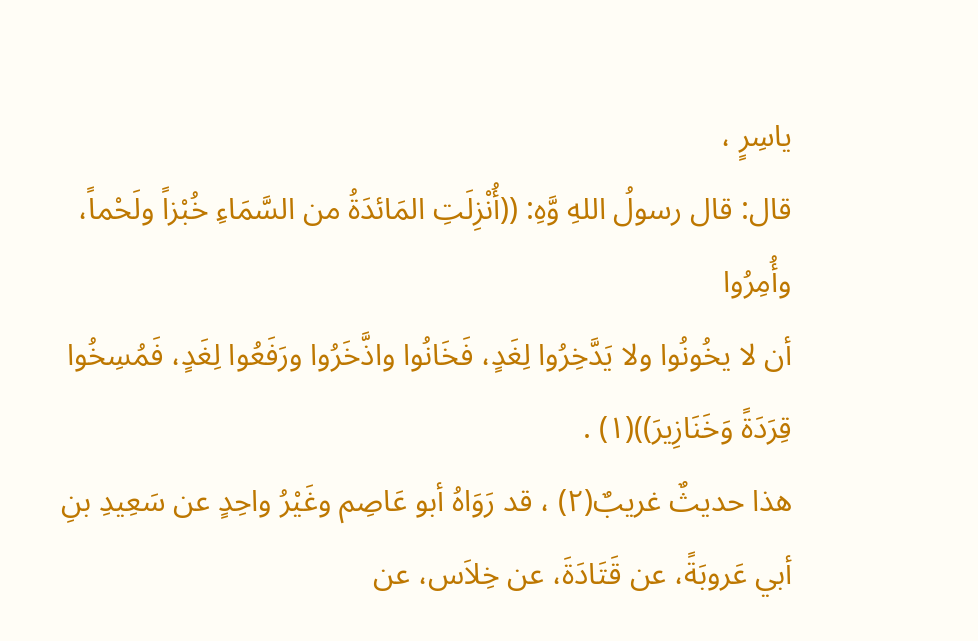ياسِرٍ ،
قال: قال رسولُ اللهِ وَّهِ: ((أُنْزِلَتِ المَائدَةُ من السَّمَاءِ خُبْزاً ولَحْماً، وأُمِرُوا
أن لا يخُونُوا ولا يَدَّخِرُوا لِغَدٍ، فَخَانُوا واذَّخَرُوا ورَفَعُوا لِغَدٍ، فَمُسِخُوا
قِرَدَةً وَخَنَازِيرَ))(١) .
هذا حديثٌ غريبٌ(٢) ، قد رَوَاهُ أبو عَاصِم وغَيْرُ واحِدٍ عن سَعِيدِ بنِ
أبي عَروبَةً، عن قَتَادَةَ، عن خِلاَس، عن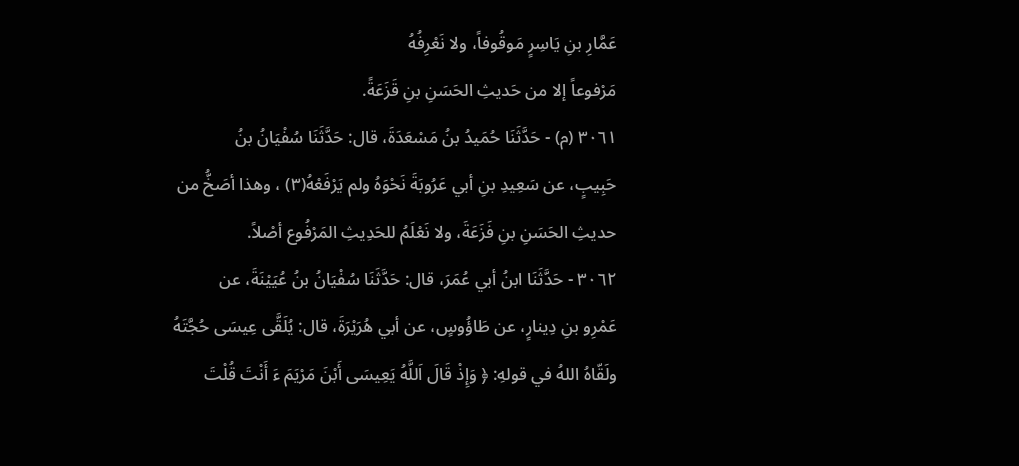عَمَّارِ بنِ يَاسِرٍ مَوقُوفاً، ولا نَعْرِفُهُ
مَرْفوعاً إلا من حَديثِ الحَسَنِ بنِ قَزَعَةً.
٣٠٦١ (م) - حَدَّثَنَا حُمَيدُ بنُ مَسْعَدَةَ، قال: حَدَّثَنَا سُفْيَانُ بنُ
حَبِيبٍ، عن سَعِيدِ بنِ أبي عَرُوبَةَ نَحْوَهُ ولم يَرْفَعْهُ(٣) ، وهذا أصَخُّ من
حديثِ الحَسَنِ بنِ فَزَعَةَ، ولا نَعْلَمُ للحَدِيثِ المَرْفُوع أصْلاً.
٣٠٦٢ - حَدَّثَنَا ابنُ أبي عُمَرَ، قال: حَدَّثَنَا سُفْيَانُ بنُ عُيَيْنَةَ، عن
عَمْرِو بنِ دِينارٍ، عن طَاؤُوسٍ، عن أبي هُرَيْرَةَ، قال: يُلَقَّى عِيسَى حُجَّتَهُ
ولَقّاهُ اللهُ في قولهِ: ﴿ وَإِذْ قَالَ اَللَّهُ يَعِيسَى أَبْنَ مَرْيَمَ ءَ أَنْتَ قُلْتَ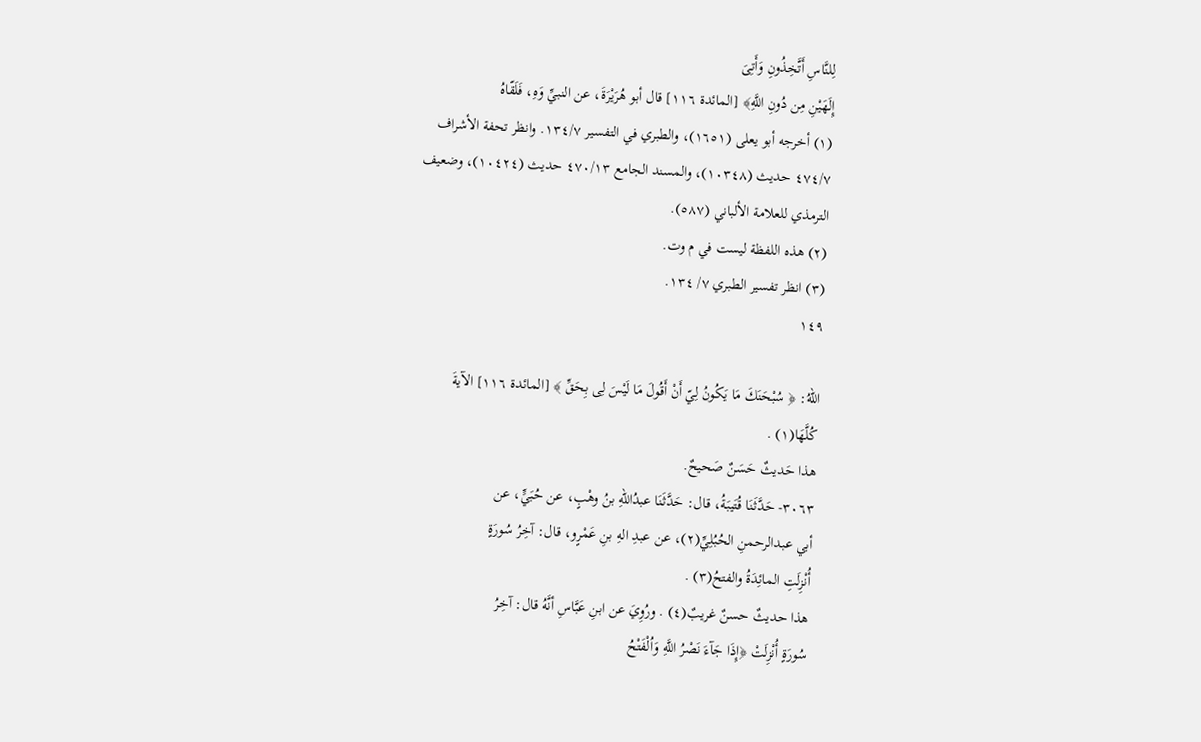لِلنَّاسِ أَتَّخِذُونِ وَأَتِىَ
إِلَهَيْنِ مِن دُونِ اللَّهِ﴾ [المائدة ١١٦] قال أبو هُرَيْرَةَ، عن النبيِّ وَهِ، فَلَقّاهُ
(١) أخرجه أبو يعلى (١٦٥١)، والطبري في التفسير ١٣٤/٧. وانظر تحفة الأشراف
٤٧٤/٧ حديث (١٠٣٤٨)، والمسند الجامع ٤٧٠/١٣ حديث (١٠٤٢٤)، وضعيف
الترمذي للعلامة الألباني (٥٨٧).
(٢) هذه اللفظة ليست في م وت.
(٣) انظر تفسير الطبري ٧/ ١٣٤.
١٤٩

اللهُ: ﴿ سُبْحَنَكَ مَا يَكُونُ لِيّ أَنْ أَقُولَ مَا لَيْسَ لِى بِحَقِّ ﴾ [المائدة ١١٦] الآيةَ
كُلَّهَا(١) .
هذا حَديثٌ حَسَنٌ صَحيحٌ.
٣٠٦٣- حَدَّثَنَا قُتَيبَةُ، قال: حَدَّثَنَا عبدُاللهِ بنُ وهْبٍ، عن حُبَيٍّ، عن
أبي عبدالرحمنِ الحُبُلِيِّ(٢)، عن عبدِ الهِ بنِ عَمْرٍو، قال: آخِرُ سُورَةٍ
أُنْزِلَتِ المائِدَةُ والفتحُ(٣) .
هذا حديثٌ حسنٌ غريبٌ(٤) . ورُوِيَ عن ابنِ عَبَّاسِ أنَّهُ قال: آخِرُ
سُورَةٍ أُنْزِلَتْ ﴿إِذَا جَآءَ نَصْرُ اللَّهِ وَاُلْفَتْحُ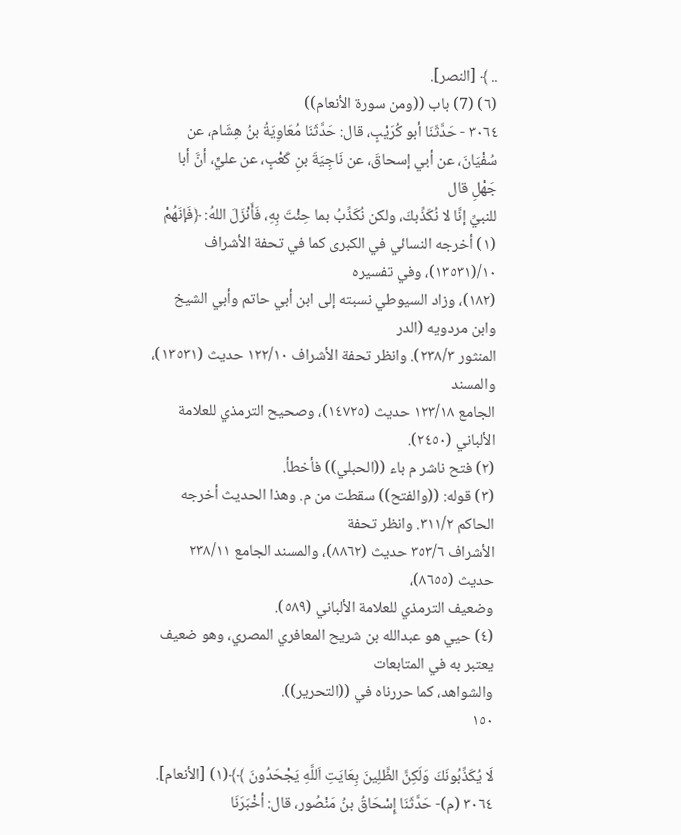.. ﴾ [النصر].
(٦) (7) باب ((ومن سورة الأنعام))
٣٠٦٤ - حَدَّثَنَا أبو كُرَيْبٍ، قال: حَدَّثَنَا مُعَاوِيَةُ بنُ هِشَام، عن
سُفْيَانَ، عن أبي إسحاقَ، عن نَاجِيَةَ بنِ كَعْبٍ، عن عليٍّ، أنَّ أبا جَهْلِ قال
للنبيِّ إنَّا لا نُكَذِّبكَ، ولكن نُكَذِّبُ بما حِئْتَ بِهِ، فَأَنْزَلَ اللهُ: ﴿فَإنَهُمْ
(١) أخرجه النسائي في الكبرى كما في تحفة الأشراف ١٠/(١٣٥٣١)، وفي تفسيره
(١٨٢)، وزاد السيوطي نسبته إلى ابن أبي حاتم وأبي الشيخ وابن مردويه (الدر
المنثور ٢٣٨/٣). وانظر تحفة الأشراف ١٢٢/١٠ حديث (١٣٥٣١)، والمسند
الجامع ١٢٣/١٨ حديث (١٤٧٢٥)، وصحيح الترمذي للعلامة الألباني (٢٤٥٠).
(٢) فتح ناشر م باء ((الحبلي)) فأخطأ.
(٣) قوله: ((والفتح)) سقطت من م. وهذا الحديث أخرجه الحاكم ٣١١/٢. وانظر تحفة
الأشراف ٣٥٣/٦ حديث (٨٨٦٢)، والمسند الجامع ٢٣٨/١١ حديث (٨٦٥٥)،
وضعيف الترمذي للعلامة الألباني (٥٨٩).
(٤) حيي هو عبدالله بن شريح المعافري المصري، وهو ضعيف يعتبر به في المتابعات
والشواهد، كما حررناه في ((التحرير)).
١٥٠

لَا يُكَذِّبُونَكَ وَلَكِنَّ الظَّلِينَ بِعَايَتِ اَللَّهِ يَجْحَدُونَ ﴾﴾(١) [الأنعام].
٣٠٦٤ (م)- حَدَّثَنَا إِسْحَاقُ بنُ مَنْصُور، قال: أخْبَرَنَا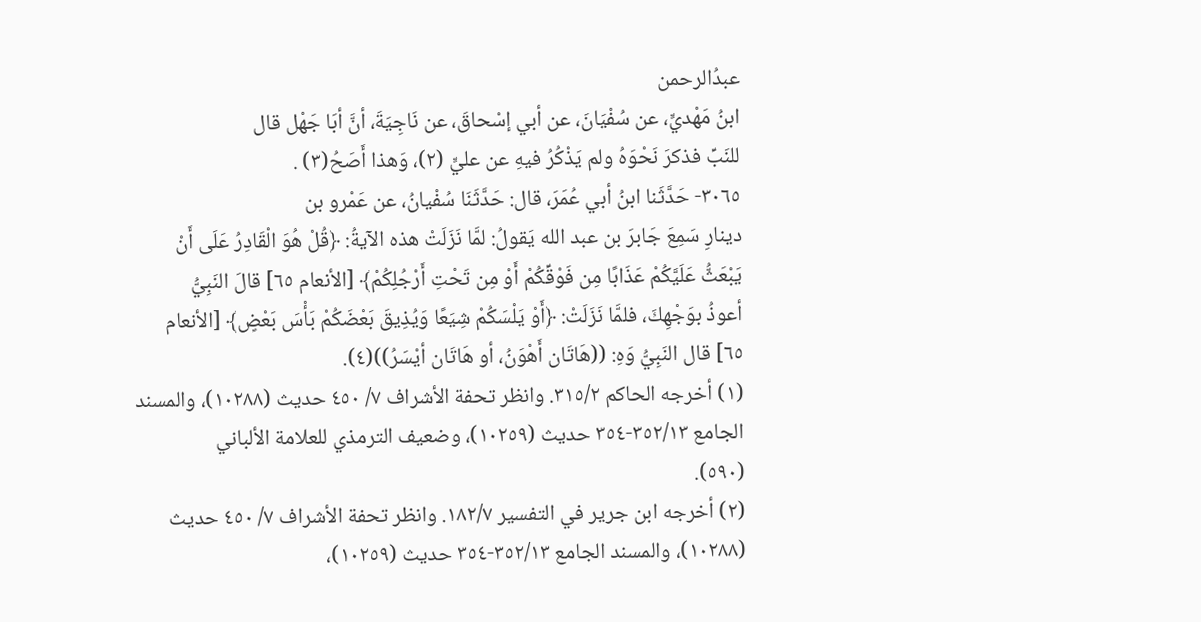عبدُالرحمن
ابنُ مَهْديٍّ، عن سُفْيَانَ، عن أبي إسْحاقَ، عن نَاجِيَةَ، أنَّ أبَا جَهْل قال
للنَبِّ فذكرَ نَحْوَهُ ولم يَذْكُرُ فيهِ عن عليٍّ (٢)، وَهذا أَصَحُ(٣) .
٣٠٦٥- حَدَّثَنا ابنُ أبي عُمَرَ، قال: حَدَّثَنَا سُفْيانُ، عن عَمْرو بن
دينارِ سَمِعَ جَابرَ بن عبد الله يَقولُ: لمَّا نَزَلَتْ هذه الآيةُ: ﴿قُلْ هُوَ الْقَادِرُ عَلَى أَنْ
يَبْعَثُّ عَلَيَّكُمْ عَذَابًا مِن فَوْقِّكُمْ أَوْ مِن تَحْتِ أَرْجُلِكُمْ﴾ [الأنعام ٦٥] قالَ النَبِيُّ
أعوذُ بوَجْهِكَ، فلمَّا نَزَلَتْ: ﴿أَوْ يَلْسَكُمْ شِيَعًا وَيُذِيقَ بَعْضَكُمْ بَأْسَ بَعْضٍ﴾ [الأنعام
٦٥] قال النَبِيُّ وَهِ: ((هَاتَان أَهْوَنُ، أو هَاتَان أيْسَرُ))(٤).
(١) أخرجه الحاكم ٣١٥/٢. وانظر تحفة الأشراف ٧/ ٤٥٠ حديث (١٠٢٨٨)، والمسند
الجامع ٣٥٢/١٣-٣٥٤ حديث (١٠٢٥٩)، وضعيف الترمذي للعلامة الألباني
(٥٩٠).
(٢) أخرجه ابن جرير في التفسير ١٨٢/٧. وانظر تحفة الأشراف ٧/ ٤٥٠ حديث
(١٠٢٨٨)، والمسند الجامع ٣٥٢/١٣-٣٥٤ حديث (١٠٢٥٩)،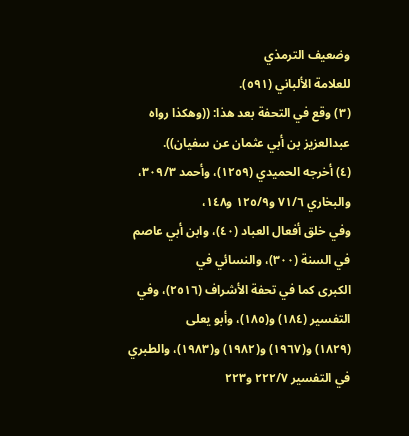وضعيف الترمذي
للعلامة الألباني (٥٩١).
(٣) وقع في التحفة بعد هذا: ((وهكذا رواه عبدالعزيز بن أبي عثمان عن سفيان)).
(٤) أخرجه الحميدي (١٢٥٩)، وأحمد ٣٠٩/٣، والبخاري ٧١/٦ و١٢٥/٩ و١٤٨،
وفي خلق أفعال العباد (٤٠)، وابن أبي عاصم في السنة (٣٠٠)، والنسائي في
الكبرى كما في تحفة الأشراف (٢٥١٦)، وفي التفسير (١٨٤) و(١٨٥)، وأبو يعلى
(١٨٢٩) و(١٩٦٧) و(١٩٨٢) و(١٩٨٣)، والطبري في التفسير ٢٢٢/٧ و٢٢٣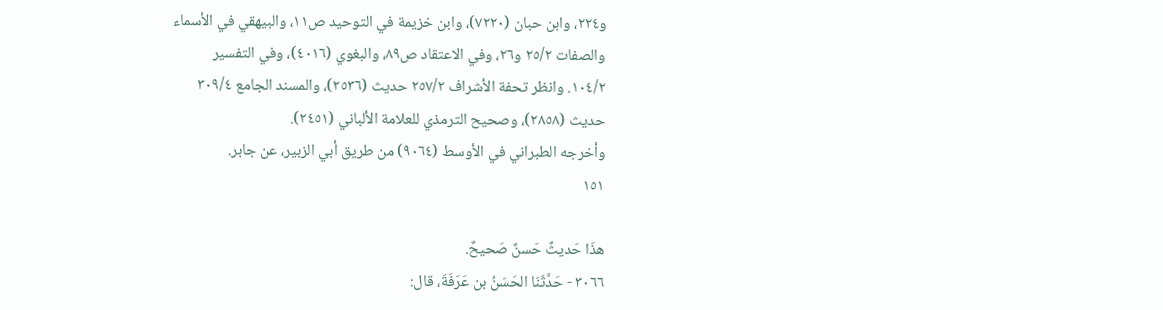و٢٢٤، وابن حبان (٧٢٢٠)، وابن خزيمة في التوحيد ص١١، والبيهقي في الأسماء
والصفات ٢٥/٢ و٢٦، وفي الاعتقاد ص٨٩، والبغوي (٤٠١٦)، وفي التفسير
١٠٤/٢. وانظر تحفة الأشراف ٢٥٧/٢ حديث (٢٥٣٦)، والمسند الجامع ٣٠٩/٤
حديث (٢٨٥٨)، وصحيح الترمذي للعلامة الألباني (٢٤٥١).
وأخرجه الطبراني في الأوسط (٩٠٦٤) من طريق أبي الزبير، عن جابر.
١٥١

هذَا حَديثٌ حَسنٌ صَحيحٌ.
٣٠٦٦ - حَدَّثَنَا الحَسَنُ بن عَرَفَةَ، قال: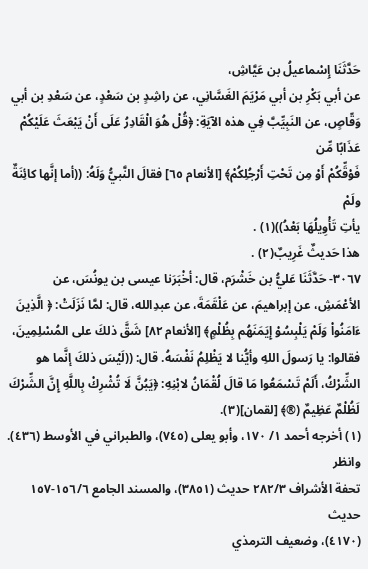حَدَّثَنَا إِسْماعيلُ بن عَيَّاشِ،
عن أبي بَكْرِ بن أبي مَرْيَمَ الغَسَّانِي، عن راشِدٍ بن سَعْدٍ، عن سَعْدِ بن أبي
وَقّاصٍ، عن النَبِيِّبَّ فِي هذه الآيَةِ: ﴿قُلْ هُوَ الْقَادِرُ عَلَى أَنْ يَبْعَثَ عَلَيْكُمْ عَذَابًا مِّن
فَوْقِّكُمْ أَوْ مِن تَحْتِ أَرْجُلِكُمْ﴾ [الأنعام ٦٥] فقالَ النَّبيُّ وَلَهُ: ((أما إنَّها كائِنَةٌ ولَمْ
يأتِ تَأْوِيلُهَا بَعْدُ))(١) .
هذا حَديثٌ غَرِيبٌ(٢) .
٣٠٦٧- حَدَّثَنَا عَليُّ بن خَشْرَم، قال: أخْبَرَنا عيسى بن يونُسَ، عن
الأعْمَشِ، عن إبراهيمَ، عن عَلْقَمَةَ، عن عبدِالله، قال: لمَّا نَزَلَتْ: ﴿ الَّذِينَ
ءَامَنُواْ وَلَمْ يَلْبِسُوْ إِيَمَنَهُم بِظُلْمٍ﴾ [الأنعام ٨٢] شَقَّ ذلكَ على المُسْلِمِينَ،
فقالوا: يا رَسولَ اللهِ وأيُّنا لا يَظْلِمُ نَفْسَهُ. قال: ((لَيْسَ ذلكَ إنَّما هو
الشِّرْكُ، أَلَمْ تَسْمَعُوا مَا قالَ لُقْمَانُ لابْنِهِ: ﴿يَبُنَّ لَا تُشْرِكْ بِاللَّهِ إِنَّ الشِّرْكَ
لَظُلْمٌ عَظِيمٌ (®﴾ [لقمان](٣).
(١) أخرجه أحمد ١/ ١٧٠، وأبو يعلى (٧٤٥)، والطبراني في الأوسط (٤٣٦). وانظر
تحفة الأشراف ٢٨٢/٣ حديث (٣٨٥١)، والمسند الجامع ١٥٦/٦-١٥٧ حديث
(٤١٧٠)، وضعيف الترمذي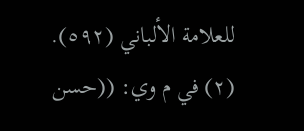للعلامة الألباني (٥٩٢).
(٢) في م وي: ((حسن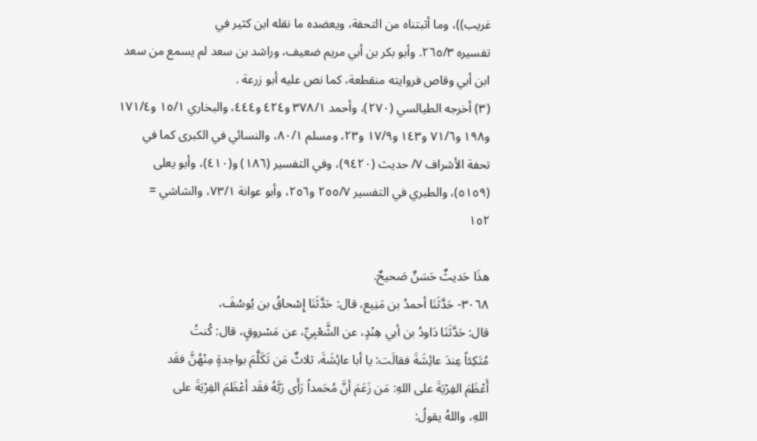غريب))، وما أثبتناه من التحفة، ويعضده ما نقله ابن كثير في
تفسيره ٢٦٥/٣. وأبو بكر بن أبي مريم ضعيف، وراشد بن سعد لم يسمع من سعد
ابن أبي وقاص فروايته منقطعة، كما نص عليه أبو زرعة .
(٣) أخرجه الطيالسي (٢٧٠)، وأحمد ٣٧٨/١ و٤٢٤ و٤٤٤، والبخاري ١٥/١ و١٧١/٤
و١٩٨ و٧١/٦ و١٤٣ و١٧/٩ و٢٣، ومسلم ٨٠/١، والنسائي في الكبرى كما في
تحفة الأشراف ٧/ حديث (٩٤٢٠)، وفي التفسير (١٨٦) و(٤١٠)، وأبو يعلى
(٥١٥٩)، والطبري في التفسير ٢٥٥/٧ و٢٥٦، وأبو عوانة ٧٣/١، والشاشي =
١٥٢

هذَا حَديثٌ حَسَنٌ صَحيحٌ.
٣٠٦٨- حَدَّثَنَا أحمدُ بن مَنِيع، قال: حَدَّثَنَا إِسْحاقُ بن يُوسُفَ،
قال: حَدَّثَنَا دَاودُ بن أبي هِنْدٍ، عن الشَّعْبِيِّ، عن مَسْروقٍ، قال: كُنتُ
مُتَكِئاً عِندَ عائِشَةَ فقالَت: يا أبا عائِشَةَ، ثلاثٌ مَن تَكَلَّمَ بواحِدةٍ مِنْهُنَّ فقَد
أَعْظَمَ الفِرْيَةَ على اللهِ: مَن زَعَمَ أنَّ مُحَمداً رَأَى رَبَّهُ فقَد أعْظَمَ الفِرْيَةَ على
اللهِ، واللهُ يقولُ: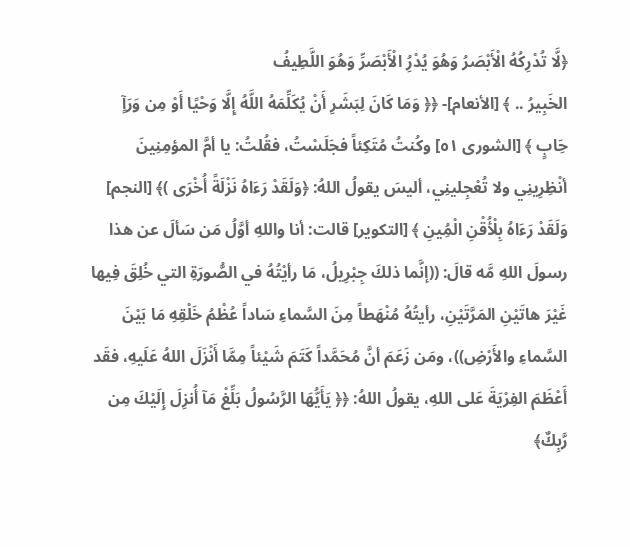﴿لَّا تُدْرِكُهُ الْأَبْصَرُ وَهُوَ يُدْرُِ الْأَبْصَرِّ وَهُوَ اللَّطِيفُ
الخَبِيرُ .. ﴾ [الأنعام]- ﴿﴿ وَمَا كَانَ لِبَشَرِ أَنْ يُكَلِّمَهُ اللَّهُ إِلَّا وَحْيًا أَوْ مِن وَرَآٍ
حَِابٍ ﴾ [الشورى ٥١] وكُنتُ مُتَكِئاً فجَلَسْتُ، فقُلتُ: يا أمَّ المؤمِنِينَ
أنْظِرِينِي ولا تُعْجِلينِي، أليسَ يقولُ اللهُ: ﴿وَلَقَدْ رَءَاهُ نَزْلَةً أُخْرَى )﴾ [النجم]
وَلَقَدْ رَءَاهُ بِلْأُقْنِ الْمُِينِ ﴾ [التكوير] قالت: أنا واللهِ أوَّلُ مَن سَألَ عن هذا
رسولَ اللهِ مَّه قالَ: ((إنَّما ذلكَ جِبْرِيلُ، مَا رأيْتُهُ في الصُّورَةِ التي خُلِقَ فِيها
غَيْرَ هاتَيْنِ المَرَّتَيْنِ، رأيتُهُ مُنْهَطاً مِنَ السَّماءِ سَاداً عُظْمُ خَلْقِهِ مَا بَيْنَ
السَّماءِ والأَرْضِ))، ومَن زَعَمَ أنَّ مُحَمَّداً كَتَمَ شَيْئاً مِمَّا أَنْزَلَ اللهُ عَلَيهِ، فقَد
أَعْظَمَ الفِرْيَةَ عَلى اللهِ، يقولُ اللهُ: ﴿﴿ يَأَيُّهَا الرَّسُولُ بَلِّغْ مَآ أُنزِلَ إِلَيْكَ مِن
رَّبِكٌ﴾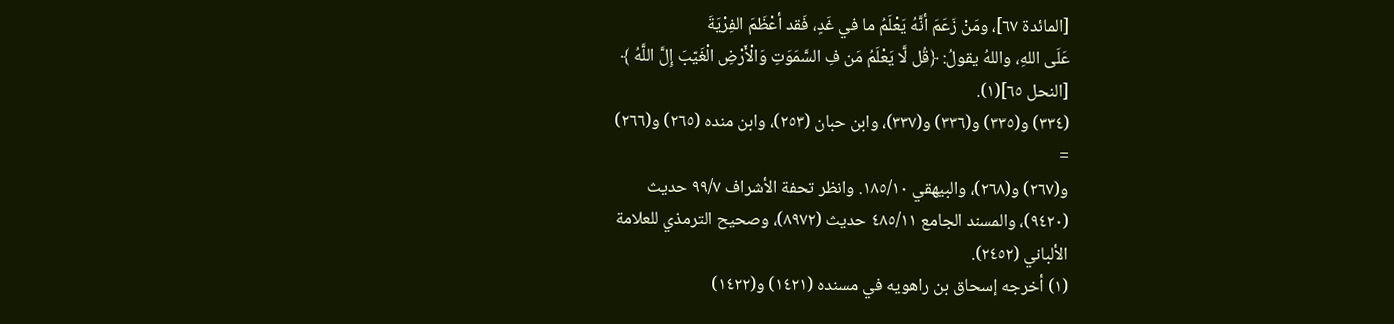[المائدة ٦٧]، ومَنْ زَعَمَ أنَّهُ يَعْلَمُ ما في غَدٍ، فَقد أعْظَمَ الفِرْيَةَ
عَلَى اللهِ، واللهُ يقولُ: ﴿قُل لَّا يَعْلَمُ مَن فِ السَّمَوَتِ وَالْأَرْضِ الْغَيّبَ إِلَّ اللَّهُ ﴾
[النحل ٦٥](١).
(٣٣٤) و(٣٣٥) و(٣٣٦) و(٣٣٧)، وابن حبان (٢٥٣)، وابن منده (٢٦٥) و(٢٦٦)
=
و(٢٦٧) و(٢٦٨)، والبيهقي ١٨٥/١٠. وانظر تحفة الأشراف ٩٩/٧ حديث
(٩٤٢٠)، والمسند الجامع ٤٨٥/١١ حديث (٨٩٧٢)، وصحيح الترمذي للعلامة
الألباني (٢٤٥٢).
(١) أخرجه إسحاق بن راهويه في مسنده (١٤٢١) و(١٤٢٢)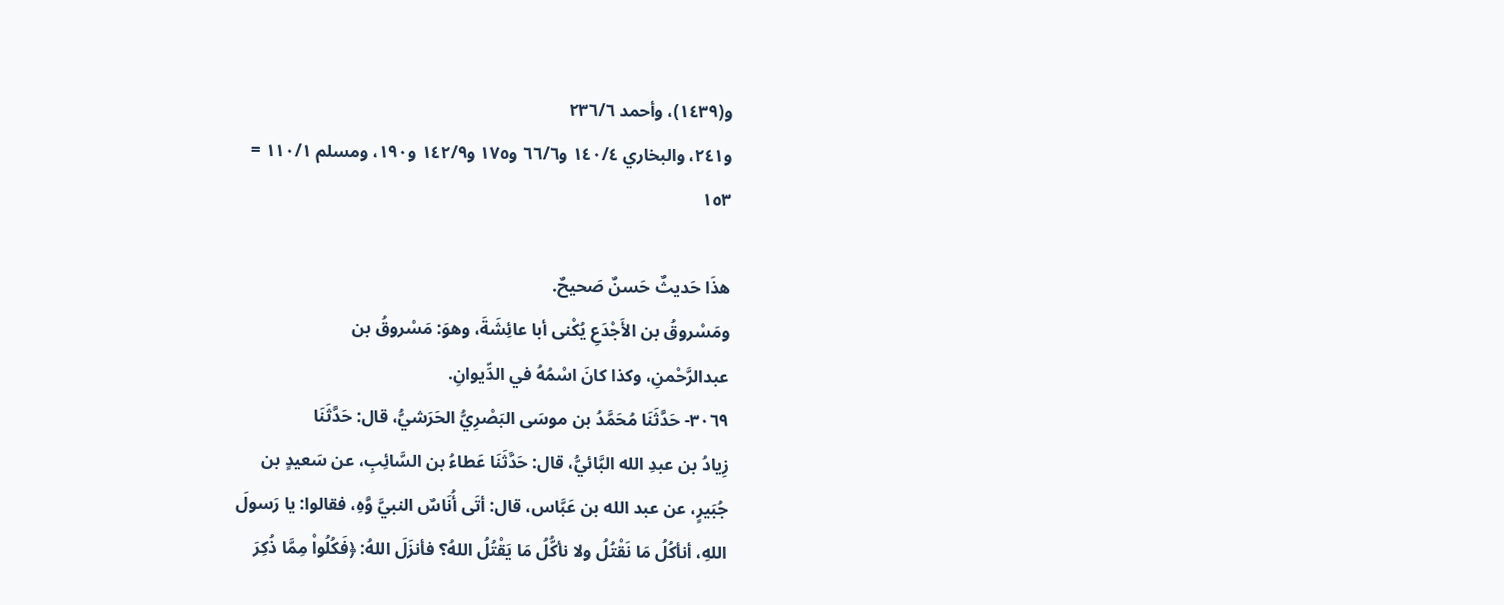و(١٤٣٩)، وأحمد ٢٣٦/٦
و٢٤١، والبخاري ١٤٠/٤ و٦٦/٦ و١٧٥ و١٤٢/٩ و١٩٠، ومسلم ١١٠/١ =
١٥٣

هذَا حَديثٌ حَسنٌ صَحيحٌ.
ومَسْروقُ بن الأَجْدَعِ يُكْنى أبا عائِشَةَ، وهوَ: مَسْروقُ بن
عبدالرَّحْمنِ، وكذا كانَ اسْمُهُ في الدِّیوانِ.
٣٠٦٩- حَدَّثَنَا مُحَمَّدُ بن موسَى البَصْرِيُّ الحَرَشيُّ، قال: حَدَّثَنَا
زِيادُ بن عبدِ الله البَّائيُّ، قال: حَدَّثَنَا عَطاءُ بن السَّائِبِ، عن سَعيدٍ بن
جُبَيرٍ، عن عبد الله بن عَبَّاس، قال: أتَى أُنَاسٌ النبيَّ وَّهِ، فقالوا: يا رَسولَ
اللهِ، أنأكُلُ مَا نَقْتُلُ ولا نأكُّلُ مَا يَقْتُلُ اللهُ؟ فأنزَلَ اللهُ: ﴿فَكُلُواْ مِمَّا ذُكِرَ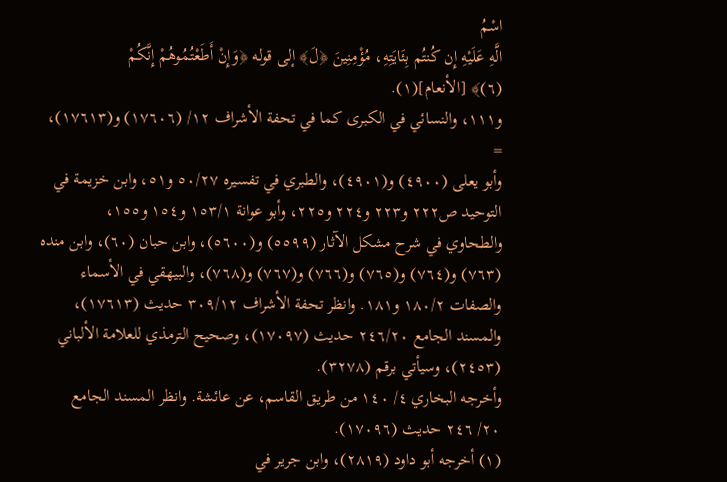اسْمُ
الَّهِ عَلَيْهِ إِن كُنتُم بِئَايَتِهِ، مُؤْمِنِينَ ﴿لَ﴾ إلى قوله ﴿وَإِنْ أَطَعْتُمُوهُمْ إِنَّكُمْ
(٦)﴾ [الأنعام](١).
و١١١، والنسائي في الكبرى كما في تحفة الأشراف ١٢/ (١٧٦٠٦) و(١٧٦١٣)،
=
وأبو يعلى (٤٩٠٠) و(٤٩٠١)، والطبري في تفسيره ٥٠/٢٧ و٥١، وابن خزيمة في
التوحيد ص٢٢٢ و٢٢٣ و٢٢٤ و٢٢٥، وأبو عوانة ١٥٣/١ و١٥٤ و١٥٥،
والطحاوي في شرح مشكل الآثار (٥٥٩٩) و(٥٦٠٠)، وابن حبان (٦٠)، وابن منده
(٧٦٣) و(٧٦٤) و(٧٦٥) و(٧٦٦) و(٧٦٧) و(٧٦٨)، والبيهقي في الأسماء
والصفات ١٨٠/٢ و١٨١. وانظر تحفة الأشراف ٣٠٩/١٢ حديث (١٧٦١٣)،
والمسند الجامع ٢٤٦/٢٠ حديث (١٧٠٩٧)، وصحيح الترمذي للعلامة الألباني
(٢٤٥٣)، وسيأتي برقم (٣٢٧٨).
وأخرجه البخاري ٤/ ١٤٠ من طريق القاسم، عن عائشة. وانظر المسند الجامع
٢٠/ ٢٤٦ حديث (١٧٠٩٦).
(١) أخرجه أبو داود (٢٨١٩)، وابن جرير في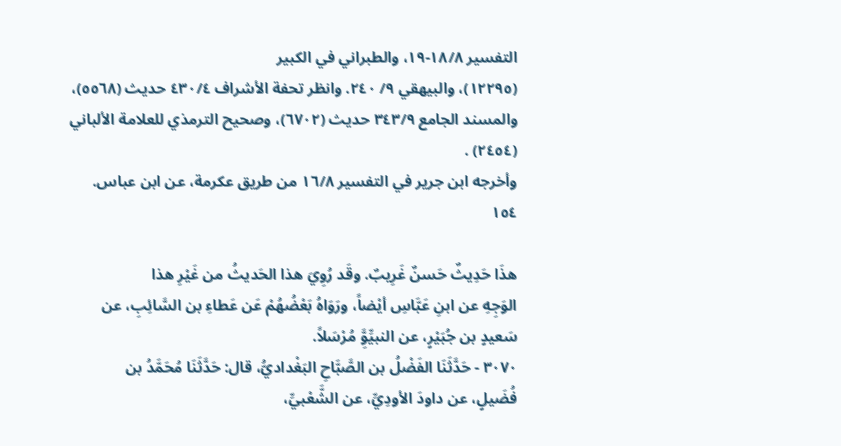التفسير ١٨/٨-١٩، والطبراني في الكبير
(١٢٢٩٥)، والبيهقي ٩/ ٢٤٠. وانظر تحفة الأشراف ٤٣٠/٤ حديث (٥٥٦٨)،
والمسند الجامع ٣٤٣/٩ حديث (٦٧٠٢)، وصحيح الترمذي للعلامة الألباني
(٢٤٥٤) .
وأخرجه ابن جرير في التفسير ١٦/٨ من طريق عكرمة، عن ابن عباس.
١٥٤

هذَا حَدِيثٌ حَسنٌ غَرِيبٌ. وقَد رُوِيَ هذا الحَديثُ من غَيْرِ هذا
الوَجِهِ عن ابنِ عَبَّاسِ أيْضاً، ورَوَاهُ بَعْضُهُمْ عَن عَطاءِ بن السَّائِبِ، عن
سَعيدٍ بن جُبَيْرٍ، عن النبيِّوَِّ مُرْسَلاً.
٣٠٧٠ - حَدَّثَنَا الفَضْلُ بن الصَّبَّاحِ البَغْداديُّ، قال: حَدَّثَنَا مُحَمَّدُ بن
فُضَيلٍ، عن داودَ الأودِيِّ، عن الشَّعْبيِّ،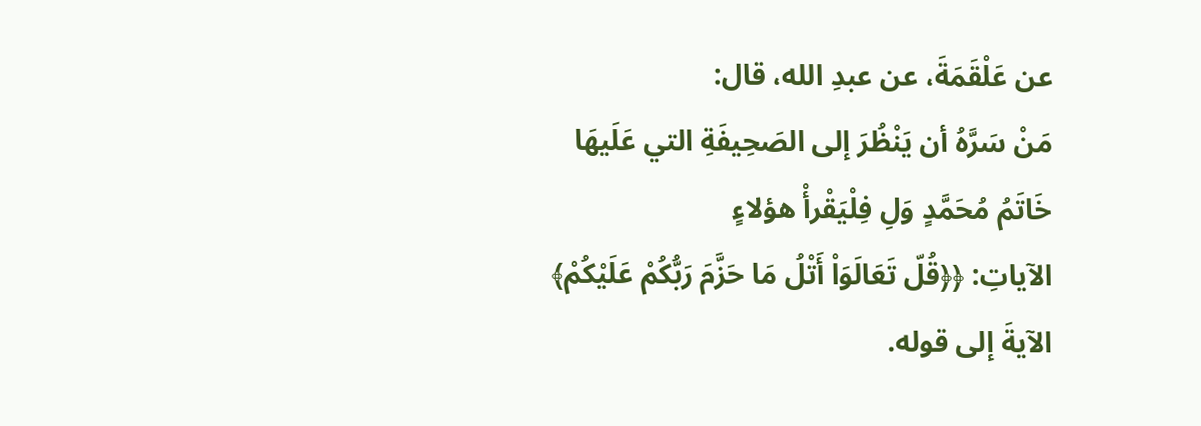عن عَلْقَمَةَ، عن عبدِ الله، قال:
مَنْ سَرَّهُ أن يَنْظُرَ إلى الصَحِيفَةِ التي عَلَيهَا خَاتَمُ مُحَمَّدٍ وَلِ فِلْيَقْرأْ هؤلاءٍ
الآياتِ: ﴿﴿قُلّ تَعَالَوَاْ أَتْلُ مَا حَزَّمَ رَبُّكُمْ عَلَيْكُمْ﴾ الآيةَ إلى قوله.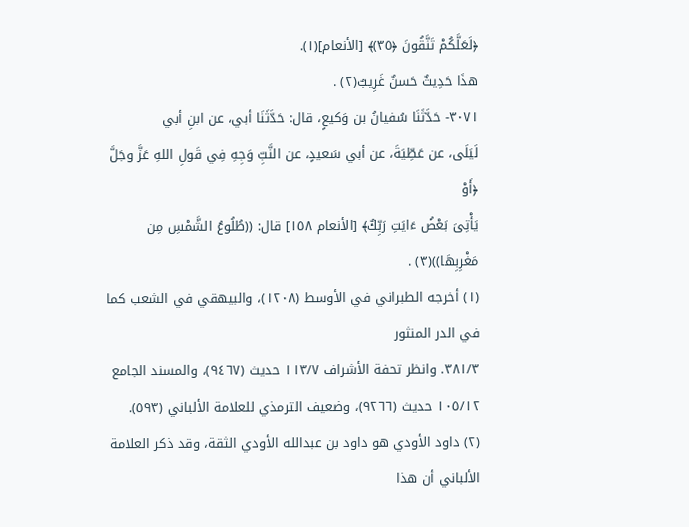﴿لَعَلَّكُمْ تَنَّقُونَ ﴿٣٥)﴾ [الأنعام](١).
هذَا حَدِيثٌ حَسنٌ غَرِيبٌ(٢) .
٣٠٧١- حَدَّثَنَا سُفيانُ بن وَكيعٍ، قال: حَدَّثَنَا أبي، عن ابنِ أبي
لَيَلَى، عن عَطِّيَةَ، عن أبي سَعيدٍ، عن النَّبِّ وَجِهِ فِي قَولِ اللهِ عَزَّ وجَلَّ ﴿أَوْ
يَأْتِىَ بَعْضُ ءَايَتِ رَبِّكٌ﴾ [الأنعام ١٥٨] قال: ((طُلُوعُ الشَّمْسِ مِن
مَغْرِبِهَا))(٣) .
(١) أخرجه الطبراني في الأوسط (١٢٠٨)، والبيهقي في الشعب كما في الدر المنثور
٣٨١/٣. وانظر تحفة الأشراف ١١٣/٧ حديث (٩٤٦٧)، والمسند الجامع
١٠٥/١٢ حديث (٩٢٦٦)، وضعيف الترمذي للعلامة الألباني (٥٩٣).
(٢) داود الأودي هو داود بن عبدالله الأودي الثقة، وقد ذكر العلامة الألباني أن هذا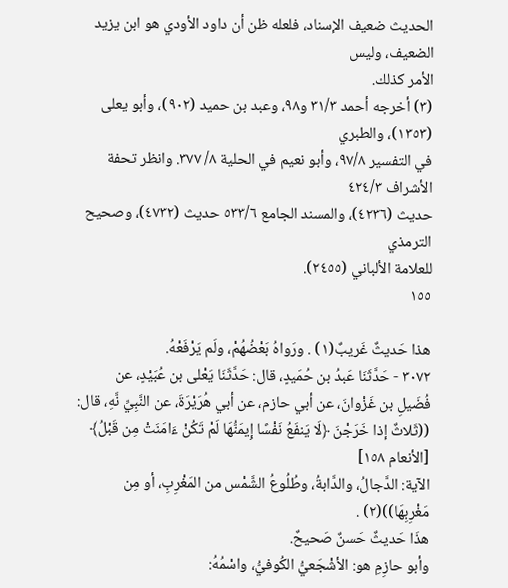الحديث ضعيف الإسناد، فلعله ظن أن داود الأودي هو ابن يزيد الضعيف، وليس
الأمر كذلك.
(٣) أخرجه أحمد ٣١/٣ و٩٨، وعبد بن حميد (٩٠٢)، وأبو يعلى (١٣٥٣)، والطبري
في التفسير ٩٧/٨، وأبو نعيم في الحلية ٨/ ٣٧٧. وانظر تحفة الأشراف ٤٢٤/٣
حديث (٤٢٣٦)، والمسند الجامع ٥٣٣/٦ حديث (٤٧٣٢)، وصحيح الترمذي
للعلامة الألباني (٢٤٥٥).
١٥٥

هذا حَديثٌ غَريبٌ(١) . ورَواهُ بَعْضُهُمْ، ولَم يَرْفَعْهُ.
٣٠٧٢ - حَدَّثَنَا عَبدُ بن حُمَيدٍ، قال: حَدَّثَنَا يَعْلى بن عُبَيْدٍ، عن
فُضَيلِ بن غَزْوانَ، عن أبي حازم، عن أبي هُرَيْرَةَ، عن النَّبِيِّ نَّهِ، قال:
((ثَلاثٌ إذا خَرَجْنَ ﴿لَا يَنفَعُ نَفْسًا إِيمَنُّهَا لَمْ تَكُنْ ءَامَنَتْ مِن قَبْلُ﴾ [الأنعام ١٥٨]
الآية: الدَّجالُ، والدَّابةُ، وطُلُوعُ الشَّمْس من المَغْرِبِ، أو مِن
مَغْرِبِهَا))(٢) .
هذَا حَديثٌ حَسنٌ صَحيحٌ.
وأبو حازِمِ هو: الأشْجَعيُّ الكُوفيُّ، واسْمُهُ: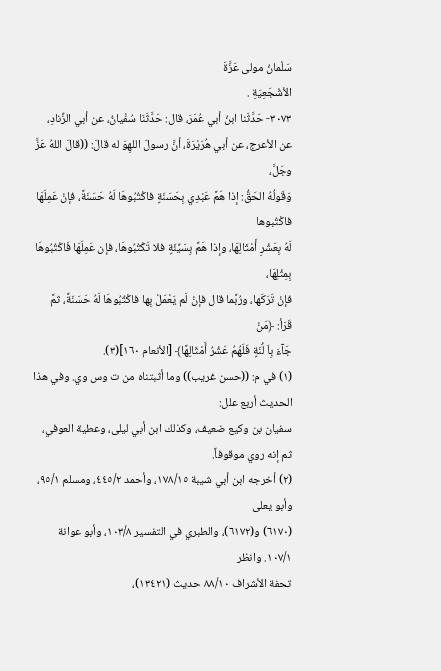سَلْمانُ مولى عَزَّةَ
الأشْجَعِيَةِ .
٣٠٧٣- حَدَّثَنا ابنُ أبي عُمَرَ، قال: حَدَّثَنَا سُفْيانُ، عن أبي الزِّنادِ،
عن الأعرج، عن أبي هُرَيْرَةَ، أنَّ رسولَ اللهِوَ له قالَ: ((قالَ اللهُ عَزَّ وجَلَّ،
وَقَولُهُ الحَقُّ: إذا هَمَّ عَبْدِي بِحَسَنَةٍ فاكْتُبُوهَا لَهُ حَسَنَةً، فإنْ عَمِلَهَا فاكْتُبوها
لَهُ بِعَشْرِ أَمْثَالِهَا، وإذا هَمَّ بِسَيِّئَةٍ فلا تَكْتُبُوهَا، فإن عَمِلَهَا فَاكْتُبُوهَا بِمِثْلِهَا،
فإنْ تَرَكَها، ورُبَّما قال فإنْ لَم يَعْمَلْ بِها فاكْتُبُوهَا لَهُ حَسَنَةً، ثمَّ قَرَأ: ﴿مَنْ
جَآءَ بِاَ لَْنَةٍ فَلَهُمُ عَشْرُ أَمْثَالِهًا﴾ [الأنعام ١٦٠](٣).
(١) في م: ((حسن غريب)) وما أثبتناه من ت وس وي. وفي هذا الحديث أربع علل:
سفيان بن وكيع ضعيف، وكذلك ابن أبي ليلى، وعطية العوفي، ثم إنه روي موقوفاً.
(٢) أخرجه ابن أبي شيبة ١٧٨/١٥، وأحمد ٤٤٥/٢، ومسلم ٩٥/١، وأبو يعلى
(٦١٧٠) و(٦١٧٢)، والطبري في التفسير ١٠٣/٨، وأبو عوانة ١٠٧/١. وانظر
تحفة الأشراف ٨٨/١٠ حديث (١٣٤٢١)،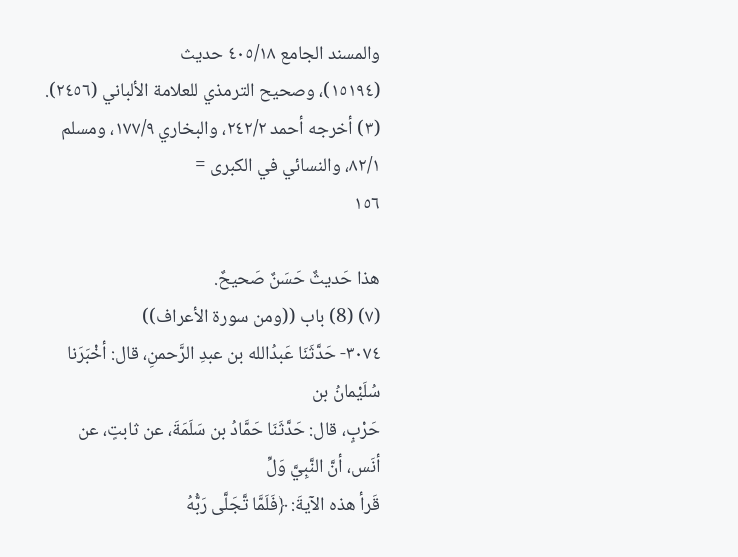والمسند الجامع ٤٠٥/١٨ حديث
(١٥١٩٤)، وصحيح الترمذي للعلامة الألباني (٢٤٥٦).
(٣) أخرجه أحمد ٢٤٢/٢، والبخاري ١٧٧/٩، ومسلم ٨٢/١، والنسائي في الكبرى =
١٥٦

هذا حَدیثٌ حَسَنٌ صَحيحٌ.
(٧) (8) باب ((ومن سورة الأعراف))
٣٠٧٤- حَدَّثَنَا عَبدُالله بن عبدِ الرَّحمنِ، قال: أخْبَرَنا سُلَيْمانُ بن
حَرْبٍ، قال: حَدَّثَنَا حَمَّادُ بن سَلَمَةَ، عن ثابتٍ، عن أنَس، أنَّ النَّبِيَّ وَلِّ
قَرأ هذه الآيةَ: ﴿فَلَمَّا تَّجَلَّى رَبُّهُ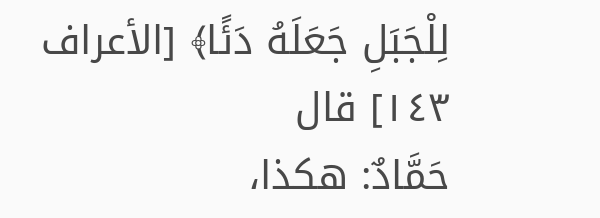لِلْجَبَلِ جَعَلَهُ دَئًا﴾ [الأعراف ١٤٣] قال
حَمَّادٌ: هكذا،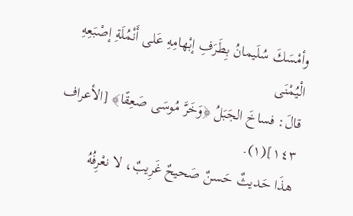وأمْسَكَ سُلَيمانُ بِطَرَفِ إبْهامِهِ عَلى أَنْمُلَةِ إصْبَعِهِ الْيُمْنَى
قالَ: فساخَ الجَبَلُ ﴿وَخَرَّ مُوسَى صَعِقًا﴾ [الأعراف ١٤٣](١).
هذَا حَديثٌ حَسنٌ صَحيحٌ غَرِيبٌ، لا نعْرِفُهُ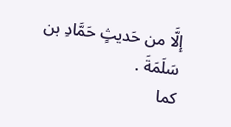إلَّا من حَديثٍ حَمَّادِ بن
سَلَمَةَ .
كما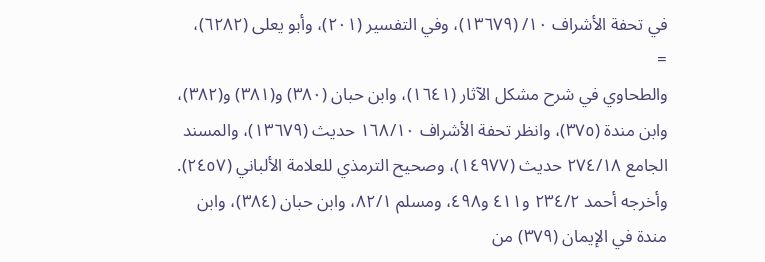في تحفة الأشراف ١٠/ (١٣٦٧٩)، وفي التفسير (٢٠١)، وأبو يعلى (٦٢٨٢)،
=
والطحاوي في شرح مشكل الآثار (١٦٤١)، وابن حبان (٣٨٠) و(٣٨١) و(٣٨٢)،
وابن مندة (٣٧٥)، وانظر تحفة الأشراف ١٦٨/١٠ حديث (١٣٦٧٩)، والمسند
الجامع ٢٧٤/١٨ حديث (١٤٩٧٧)، وصحيح الترمذي للعلامة الألباني (٢٤٥٧).
وأخرجه أحمد ٢٣٤/٢ و٤١١ و٤٩٨، ومسلم ٨٢/١، وابن حبان (٣٨٤)، وابن
مندة في الإيمان (٣٧٩) من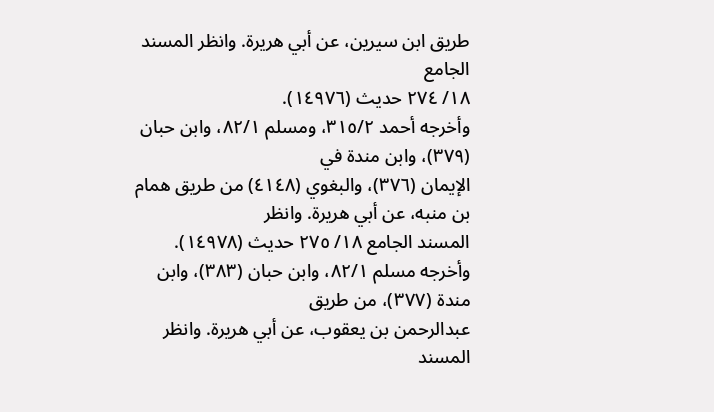طريق ابن سيرين، عن أبي هريرة. وانظر المسند الجامع
١٨/ ٢٧٤ حديث (١٤٩٧٦).
وأخرجه أحمد ٣١٥/٢، ومسلم ٨٢/١، وابن حبان (٣٧٩)، وابن مندة في
الإيمان (٣٧٦)، والبغوي (٤١٤٨) من طريق همام بن منبه، عن أبي هريرة. وانظر
المسند الجامع ١٨/ ٢٧٥ حديث (١٤٩٧٨).
وأخرجه مسلم ٨٢/١، وابن حبان (٣٨٣)، وابن مندة (٣٧٧)، من طريق
عبدالرحمن بن يعقوب، عن أبي هريرة. وانظر المسند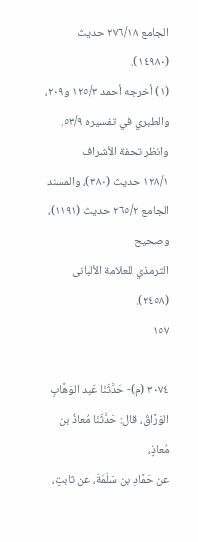الجامع ٢٧٦/١٨ حديث
(١٤٩٨٠).
(١) أخرجه أحمد ١٢٥/٣ و٢٠٩، والطبري في تفسيره ٥٣/٩. وانظر تحفة الأشراف
١٢٨/١ حديث (٣٨٠)، والمسند الجامع ٢٦٥/٢ حديث (١١٩١)، وصحيح
الترمذي للعلامة الألبانى (٢٤٥٨).
١٥٧

٣٠٧٤ (م)- حَدَّثَنَا عَبد الوَهَّابِ الوَرَّاقُ، قال: حَدَّثَنَا مُعاذُ بن مُعاذٍ،
عن حَمَّادِ بن سَلَمَةَ، عن ثابتٍ،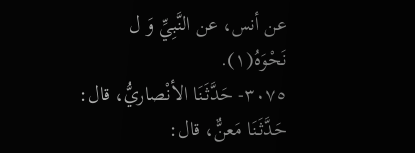عن أنس، عن النَّبِيِّ وَ ل نَحْوَهُ(١).
٣٠٧٥- حَدَّثَنَا الأنْصاريُّ، قال: حَدَّثَنَا مَعنٌّ، قال: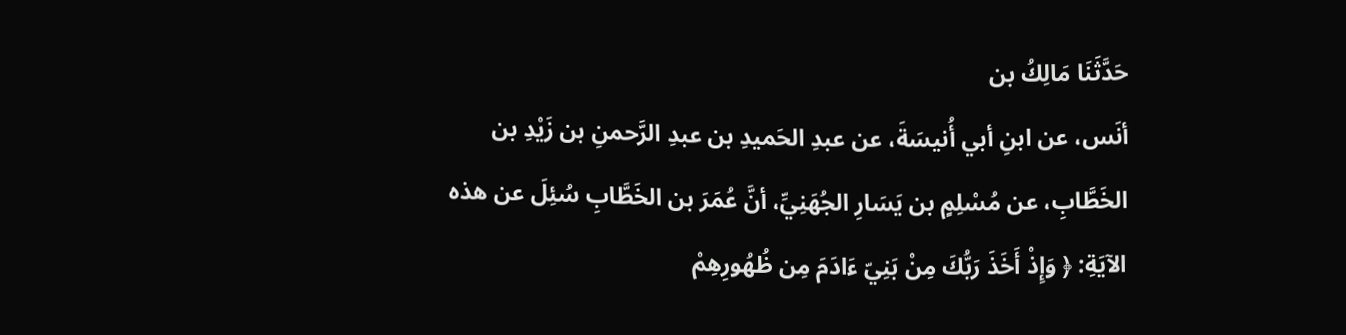حَدَّثَنَا مَالِكُ بن
أنَس، عن ابنِ أبي أُنيسَةَ، عن عبدِ الحَميدِ بن عبدِ الرَّحمنِ بن زَيْدِ بن
الخَطَّابِ، عن مُسْلِمٍ بن يَسَارِ الجُهَنِيِّ، أنَّ عُمَرَ بن الخَطَّابِ سُئِلَ عن هذه
الآيَةِ: ﴿ وَإِذْ أَخَذَ رَبُّكَ مِنْ بَنِيّ ءَادَمَ مِن ظُهُورِهِمْ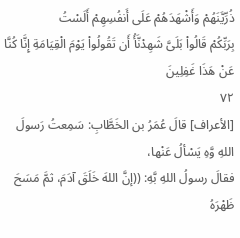ذُرِّيَّنَهُمْ وَأَشْهَدَهُمْ عَلَى أَنفُسِهِمْ أَلَسْتُ
بِرَبِّكُمْ قَالُواْ بَلَىَّ شَهِدْنَّأُ أَن تَقُولُواْ يَوْمَ الْقِيَامَةِ إِنَّا كُنَّا عَنْ هَذَا غَفِلِينَ
٧٢
[الأعراف] قالَ عُمَرُ بن الخَطَّابِ: سَمِعتُ رَسولَ اللهِ وَّهِ يَسْألُ عَنْها،
فقالَ رسولُ اللهِ بَّهِ: ((إنَّ اللهَ خَلَقَ آدَمَ، ثمَّ مَسَحَ ظَهْرَهُ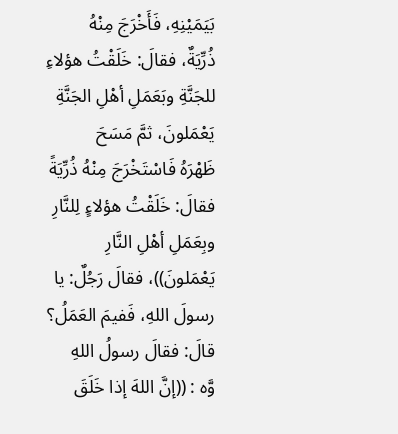بَيَمَيْنِهِ، فَأَخْرَجَ مِنْهُ
ذُرِّيَةٌ، فقالَ: خَلَقْتُ هؤلاءِ للجَنَّةِ وبَعَمَلِ أهْلِ الجَنَّةِ يَعْمَلونَ، ثمَّ مَسَحَ
ظَهْرَهُ فَاسْتَخْرَجَ مِنْهُ ذُرِّيَةً فقالَ: خَلَقْتُ هؤلاءٍ لِلنَّارِ وبِعَمَلِ أهْلِ النَّارِ
يَعْمَلونَ))، فقالَ رَجُلٌ: يا رسولَ اللهِ، فَفيمَ العَمَلُ؟ قالَ: فقالَ رسولُ اللهِ
وَّه : ((إنَّ اللهَ إذا خَلَقَ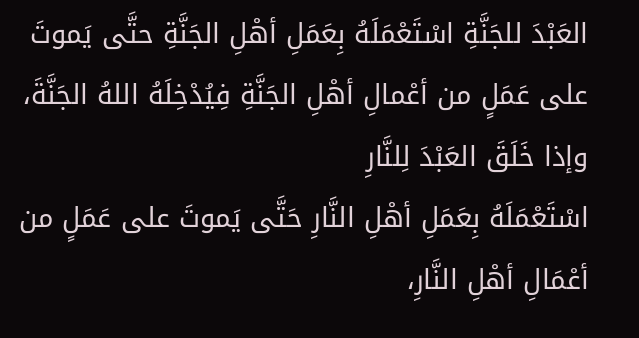العَبْدَ للجَنَّةِ اسْتَعْمَلَهُ بِعَمَلِ أهْلِ الجَنَّةِ حتَّى يَموتَ
على عَمَلٍ من أعْمالِ أهْلِ الجَنَّةِ فِيُدْخِلَهُ اللهُ الجَنَّةَ، وإذا خَلَقَ العَبْدَ لِلنَّارِ
اسْتَعْمَلَهُ بِعَمَلِ أهْلِ النَّارِ حَتَّى يَموتَ على عَمَلٍ من أعْمَالِ أهْلِ النَّارِ،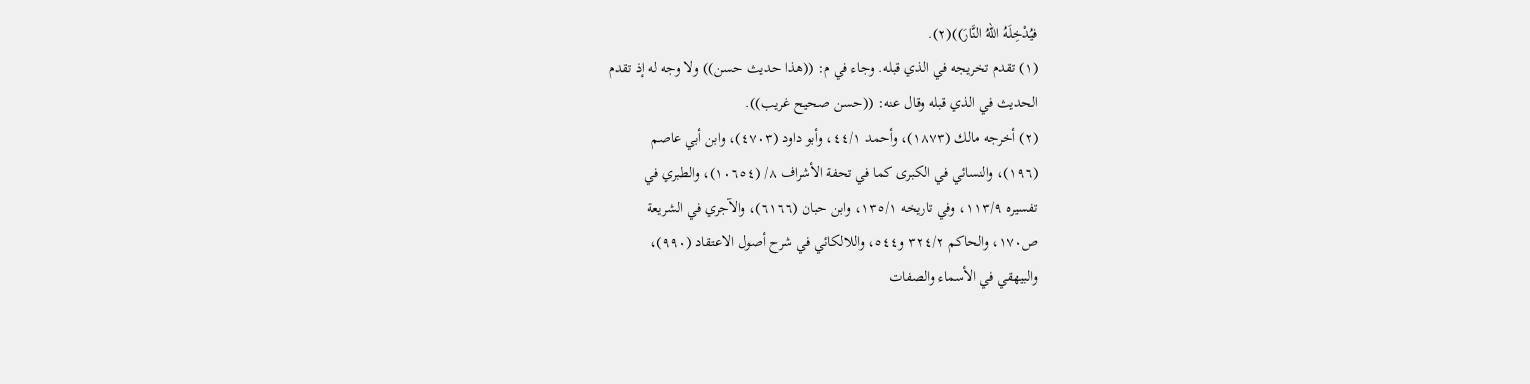فيُدْخِلَهُ اللهُ النَّارَ))(٢).
(١) تقدم تخريجه في الذي قبله. وجاء في م: ((هذا حديث حسن)) ولا وجه له إذ تقدم
الحديث في الذي قبله وقال عنه: ((حسن صحيح غريب)).
(٢) أخرجه مالك (١٨٧٣)، وأحمد ٤٤/١، وأبو داود (٤٧٠٣)، وابن أبي عاصم
(١٩٦)، والنسائي في الكبرى كما في تحفة الأشراف ٨/ (١٠٦٥٤)، والطبري في
تفسيره ١١٣/٩، وفي تاريخه ١٣٥/١، وابن حبان (٦١٦٦)، والآجري في الشريعة
ص١٧٠، والحاكم ٣٢٤/٢ و٥٤٤، واللالكائي في شرح أصول الاعتقاد (٩٩٠)،
والبيهقي في الأسماء والصفات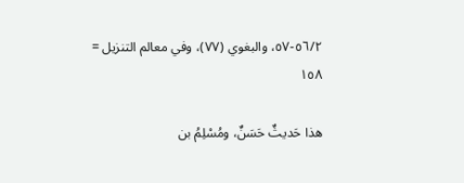٥٦/٢-٥٧، والبغوي (٧٧)، وفي معالم التنزيل =
١٥٨

هذا حَديثٌ حَسَنٌ، ومُسْلِمُ بن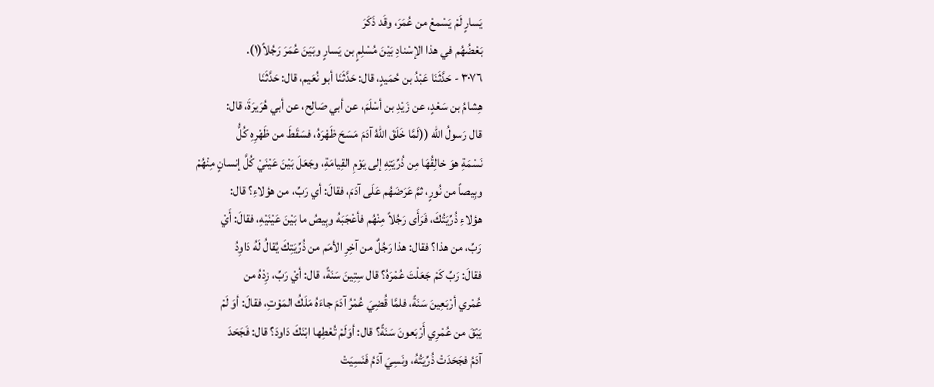يَسارٍ لَمْ يَسْمعْ من عُمَرَ، وقَد ذَكَرَ
بَعْضُهُم في هذا الإسْنادِ بَيْنَ مُسْلِمٍ بن يَسارٍ وبَيَنَ عُمَرَ رَجُلاً(١).
٣٠٧٦ - حَدَّثَنَا عَبْدُ بن حُمَيدٍ، قال: حَدَّثَنَا أبو نُعَيم، قال: حَدَّثَنَا
هِشامُ بن سَعْدٍ، عن زَيْدِ بن أسْلَمَ، عن أبي صَالِح، عن أبي هُرَيرَةَ، قال:
قال رَسولُ الله ((لَمَّا خَلَقَ اللهُ آدَمَ مَسَحَ ظَهْرَهُ، فسَقَطَ من ظَهْرِهِ كُلُّ
نَسْمَةِ هوَ خالِقُهَا مِن ذُرِّيَتِهِ إلى يَوْمِ القِيامَةِ، وجَعَلَ بَيْنَ عَيْنَيْ كُلَّ إنسانٍ مِنْهُمْ
وبِيصاً من نُورٍ، ثمَّ عَرَضَهُم عَلَى آدَمَ، فقالَ: أي رَبِّ، من هؤلاءِ؟ قال:
هؤلاءِ ذُرِّيَتُكَ، فَرَأَى رَجُلاً مِنْهُم فأعْجَبَهُ وبِيصُ ما بَيْنَ عَيْنَيْهِ، فقالَ: أَيْ
رَبِّ، من هذا؟ فقال: هذا رَجُلٌ من آخِرِ الأمَم من ذُرِّيَتِكَ يُقالُ لَهُ دَاوِدُ
فقالَ: رَبِّ كَمْ جَعَلْتَ عُمْرَهُ؟ قال سِتِينَ سَنَةً، قال: أيْ رَبِّ، زِدْهُ من
عُمْري أرْبَعِينَ سَنَةً، فلمَّا قُضِيَ عُمْرُ آدَمَ جاءَهُ مَلَكُ المَوْتِ، فقالَ: أوَ لَمْ
يَبْقَ من عُمْرِي أَرْبَعونَ سَنَةً؟ قال: أوَلَمْ تُعْطِها ابْنَكَ دَاودَ؟ قال: فَجَحَدَ
آدَمُ فجَحَدَتْ ذُرِّيَتُهُ، ونَسِيَ آدَمُ فَنَسِيَتْ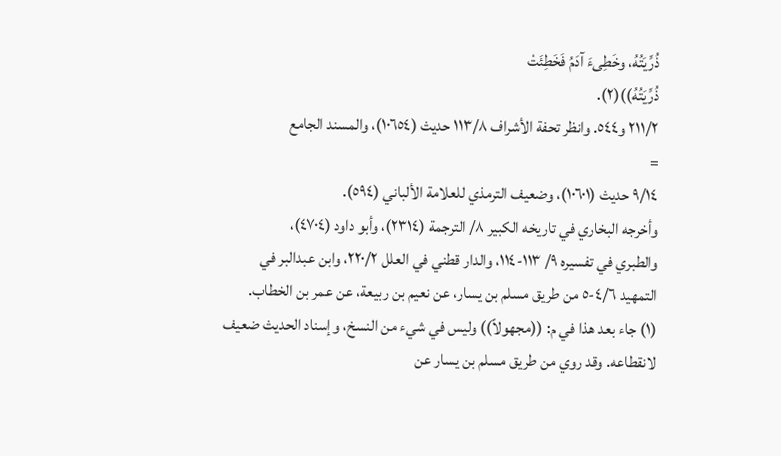ذُرِّيَتُهُ، وخَطِىءَ آدَمُ فَخَطِئَتْ
ذُرِّيَتُهُ))(٢).
٢١١/٢ و٥٤٤. وانظر تحفة الأشراف ١١٣/٨ حديث (١٠٦٥٤)، والمسند الجامع
=
٩/١٤ حديث (١٠٦٠١)، وضعيف الترمذي للعلامة الألباني (٥٩٤).
وأخرجه البخاري في تاريخه الكبير ٨/ الترجمة (٢٣١٤)، وأبو داود (٤٧٠٤)،
والطبري في تفسيره ٩/ ١١٣-١١٤، والدار قطني في العلل ٢٢٠/٢، وابن عبدالبر في
التمهيد ٤/٦-٥ من طريق مسلم بن يسار، عن نعيم بن ربيعة، عن عمر بن الخطاب.
(١) جاء بعد هذا في م: ((مجهولاً)) وليس في شيء من النسخ، وإسناد الحديث ضعيف
لانقطاعه. وقد روي من طريق مسلم بن يسار عن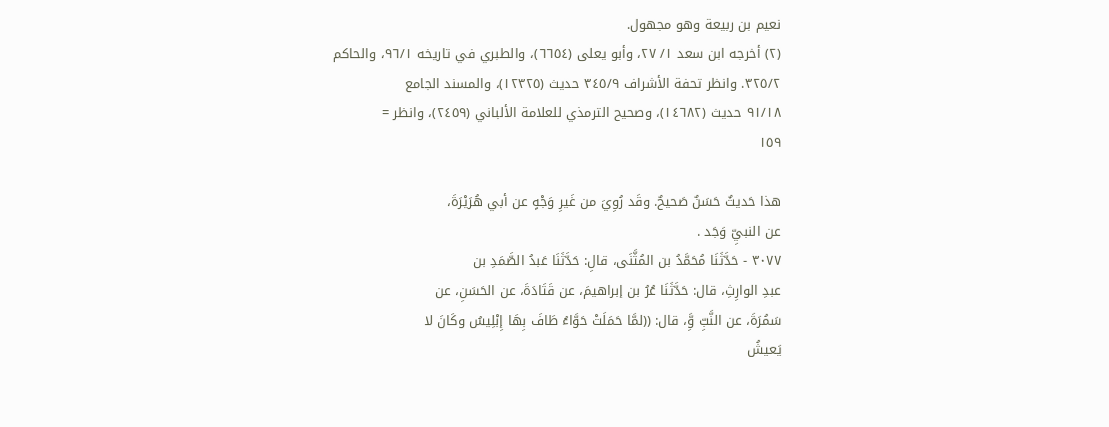نعيم بن ربيعة وهو مجهول.
(٢) أخرجه ابن سعد ١/ ٢٧، وأبو يعلى (٦٦٥٤)، والطبري في تاريخه ٩٦/١، والحاكم
٣٢٥/٢. وانظر تحفة الأشراف ٣٤٥/٩ حديث (١٢٣٢٥)، والمسند الجامع
٩١/١٨ حديث (١٤٦٨٢)، وصحيح الترمذي للعلامة الألباني (٢٤٥٩)، وانظر =
١٥٩

هذا حَديثٌ حَسَنٌ صَحيحٌ. وقَد رُوِيَ من غَيرِ وَجْهٍ عن أبي هُرَيْرَةَ،
عن النبيِّ وَجَد .
٣٠٧٧ - حَدَّثَنَا مُحَمَّدُ بن المُثَّنَى، قالِ: حَدَّثَنَا عَبدُ الصَّمَدِ بن
عبدِ الوارِثِ، قال: حَدَّثَنَا عُرُ بن إبراهيمَ، عن قَتَادَةَ، عن الحَسَنِ، عن
سَمُرَةَ، عن النَّبِّ وَِّ، قال: ((لمَّا حَمَلَتْ حَوَّاءُ طَافَ بِهَا إِبْلِيسُ وكَانَ لا
يَعيشُ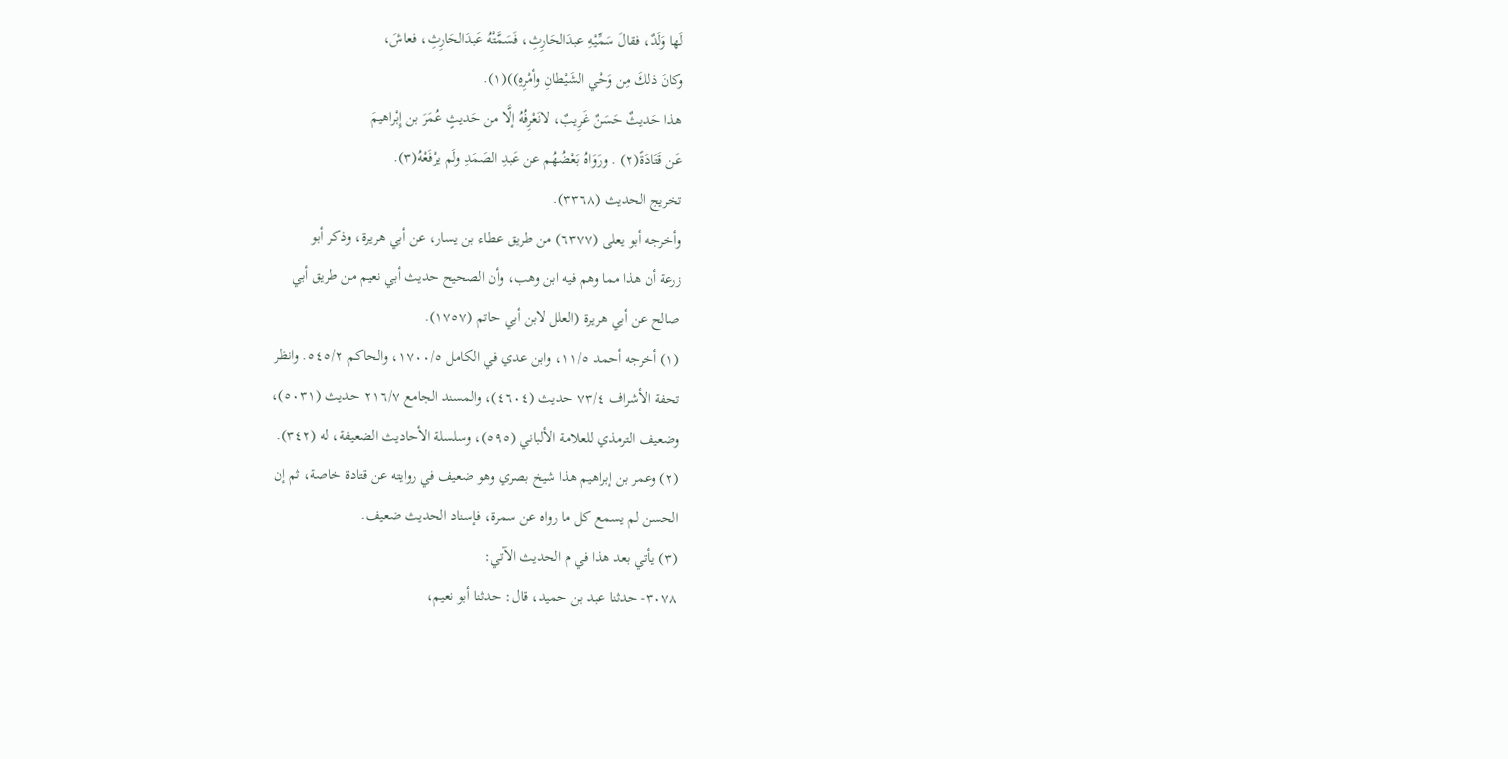لَها وَلَدٌ، فقالَ سَمِّيْهِ عبدَالحَارِثِ، فَسَمَّتْهُ عَبدَالحَارِثِ، فعاشَ،
وكانَ ذلكَ مِن وَحْي الشَيْطانِ وأمْرِهِ))(١).
هذا حَديثٌ حَسَنٌ غَرِيبٌ، لانَعْرِفُهُ إلَّا من حَديثٍ عُمَرَ بن إِبْراهيمَ
عَن قَتَادَةً(٢) . ورَوَاهُ بَعْضُهُم عن عَبدِ الصَمَدِ ولَم يرْفَعْهُ(٣).
تخريج الحديث (٣٣٦٨).
وأخرجه أبو يعلى (٦٣٧٧) من طريق عطاء بن يسار، عن أبي هريرة، وذكر أبو
زرعة أن هذا مما وهم فيه ابن وهب، وأن الصحيح حديث أبي نعيم من طريق أبي
صالح عن أبي هريرة (العلل لابن أبي حاتم (١٧٥٧).
(١) أخرجه أحمد ١١/٥، وابن عدي في الكامل ١٧٠٠/٥، والحاكم ٥٤٥/٢. وانظر
تحفة الأشراف ٧٣/٤ حديث (٤٦٠٤)، والمسند الجامع ٢١٦/٧ حديث (٥٠٣١)،
وضعيف الترمذي للعلامة الألباني (٥٩٥)، وسلسلة الأحاديث الضعيفة، له (٣٤٢).
(٢) وعمر بن إبراهيم هذا شيخ بصري وهو ضعيف في روايته عن قتادة خاصة، ثم إن
الحسن لم يسمع كل ما رواه عن سمرة، فإسناد الحديث ضعيف.
(٣) يأتي بعد هذا في م الحديث الآتي:
٣٠٧٨- حدثنا عبد بن حميد، قال: حدثنا أبو نعيم،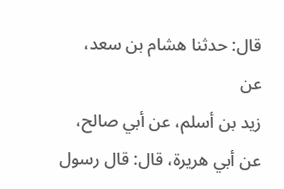قال: حدثنا هشام بن سعد، عن
زيد بن أسلم، عن أبي صالح، عن أبي هريرة، قال: قال رسول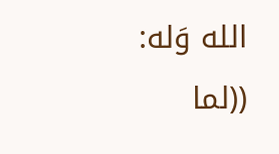الله وَله: ((لما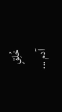خُلِقٍ
آدم ...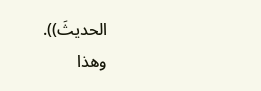الحديثَ)).
وهذا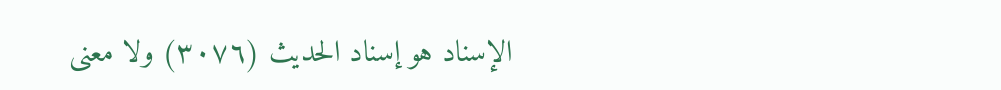الإسناد هو إسناد الحديث (٣٠٧٦) ولا معنى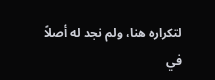لتكراره هنا، ولم نجد له أصلاً
في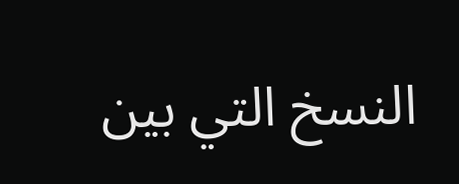النسخ التي بين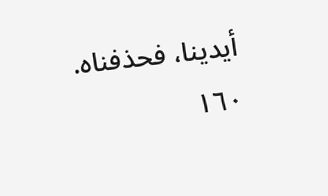أيدينا، فحذفناه.
١٦٠